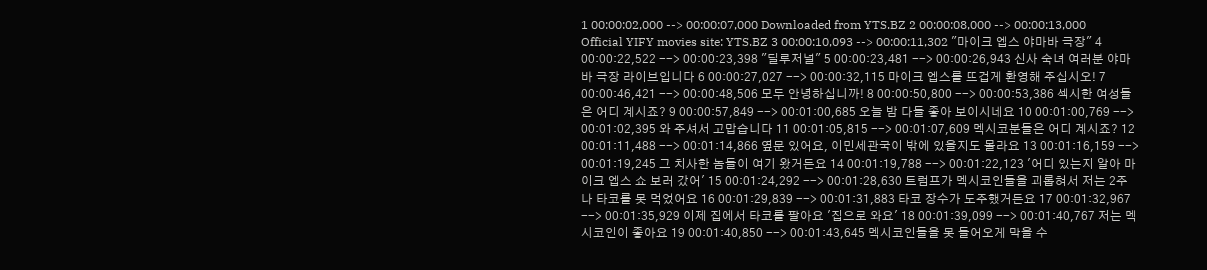1 00:00:02,000 --> 00:00:07,000 Downloaded from YTS.BZ 2 00:00:08,000 --> 00:00:13,000 Official YIFY movies site: YTS.BZ 3 00:00:10,093 --> 00:00:11,302 "마이크 엡스 야마바 극장" 4 00:00:22,522 --> 00:00:23,398 "딜루저널" 5 00:00:23,481 --> 00:00:26,943 신사 숙녀 여러분 야마바 극장 라이브입니다 6 00:00:27,027 --> 00:00:32,115 마이크 엡스를 뜨겁게 환영해 주십시오! 7 00:00:46,421 --> 00:00:48,506 모두 안녕하십니까! 8 00:00:50,800 --> 00:00:53,386 섹시한 여성들은 어디 계시죠? 9 00:00:57,849 --> 00:01:00,685 오늘 밤 다들 좋아 보이시네요 10 00:01:00,769 --> 00:01:02,395 와 주셔서 고맙습니다 11 00:01:05,815 --> 00:01:07,609 멕시코분들은 어디 계시죠? 12 00:01:11,488 --> 00:01:14,866 옆문 있어요, 이민세관국이 밖에 있을지도 몰라요 13 00:01:16,159 --> 00:01:19,245 그 치사한 놈들이 여기 왔거든요 14 00:01:19,788 --> 00:01:22,123 '어디 있는지 알아 마이크 엡스 쇼 보러 갔어' 15 00:01:24,292 --> 00:01:28,630 트럼프가 멕시코인들을 괴롭혀서 저는 2주나 타코를 못 먹었어요 16 00:01:29,839 --> 00:01:31,883 타코 장수가 도주했거든요 17 00:01:32,967 --> 00:01:35,929 이제 집에서 타코를 팔아요 '집으로 와요' 18 00:01:39,099 --> 00:01:40,767 저는 멕시코인이 좋아요 19 00:01:40,850 --> 00:01:43,645 멕시코인들을 못 들어오게 막을 수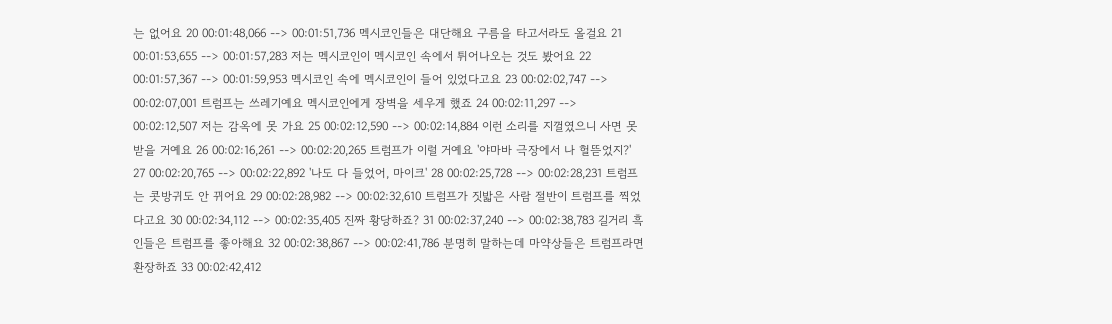는 없어요 20 00:01:48,066 --> 00:01:51,736 멕시코인들은 대단해요 구름을 타고서라도 올걸요 21 00:01:53,655 --> 00:01:57,283 저는 멕시코인이 멕시코인 속에서 튀어나오는 것도 봤어요 22 00:01:57,367 --> 00:01:59,953 멕시코인 속에 멕시코인이 들어 있었다고요 23 00:02:02,747 --> 00:02:07,001 트럼프는 쓰레기예요 멕시코인에게 장벽을 세우게 했죠 24 00:02:11,297 --> 00:02:12,507 저는 감옥에 못 가요 25 00:02:12,590 --> 00:02:14,884 이런 소리를 지껄였으니 사면 못 받을 거예요 26 00:02:16,261 --> 00:02:20,265 트럼프가 이럴 거예요 '야마바 극장에서 나 헐뜯었지?' 27 00:02:20,765 --> 00:02:22,892 '나도 다 들었어, 마이크' 28 00:02:25,728 --> 00:02:28,231 트럼프는 콧방귀도 안 뀌어요 29 00:02:28,982 --> 00:02:32,610 트럼프가 짓밟은 사람 절반이 트럼프를 찍었다고요 30 00:02:34,112 --> 00:02:35,405 진짜 황당하죠? 31 00:02:37,240 --> 00:02:38,783 길거리 흑인들은 트럼프를 좋아해요 32 00:02:38,867 --> 00:02:41,786 분명히 말하는데 마약상들은 트럼프라면 환장하죠 33 00:02:42,412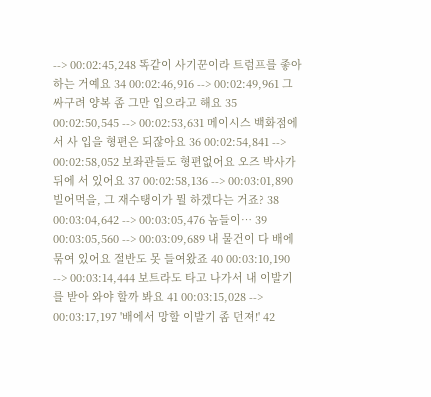--> 00:02:45,248 똑같이 사기꾼이라 트럼프를 좋아하는 거예요 34 00:02:46,916 --> 00:02:49,961 그 싸구려 양복 좀 그만 입으라고 해요 35 00:02:50,545 --> 00:02:53,631 메이시스 백화점에서 사 입을 형편은 되잖아요 36 00:02:54,841 --> 00:02:58,052 보좌관들도 형편없어요 오즈 박사가 뒤에 서 있어요 37 00:02:58,136 --> 00:03:01,890 빌어먹을, 그 재수탱이가 뭘 하겠다는 거죠? 38 00:03:04,642 --> 00:03:05,476 놈들이… 39 00:03:05,560 --> 00:03:09,689 내 물건이 다 배에 묶여 있어요 절반도 못 들여왔죠 40 00:03:10,190 --> 00:03:14,444 보트라도 타고 나가서 내 이발기를 받아 와야 할까 봐요 41 00:03:15,028 --> 00:03:17,197 '배에서 망할 이발기 좀 던져!' 42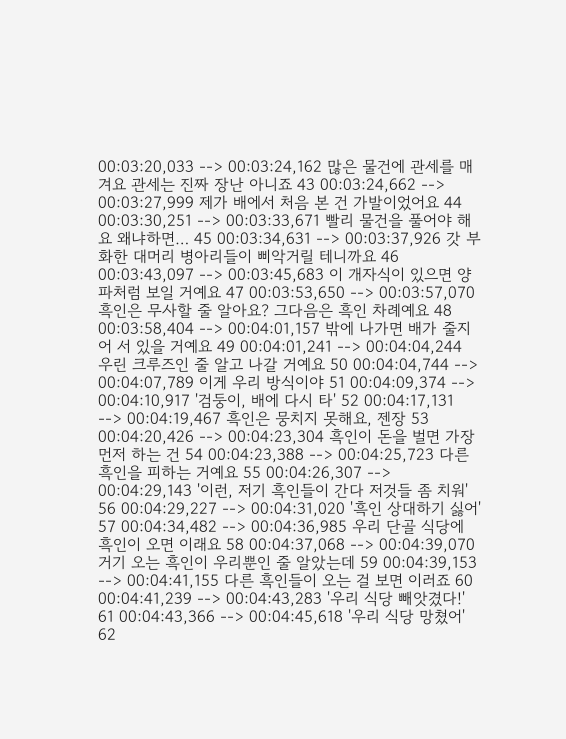00:03:20,033 --> 00:03:24,162 많은 물건에 관세를 매겨요 관세는 진짜 장난 아니죠 43 00:03:24,662 --> 00:03:27,999 제가 배에서 처음 본 건 가발이었어요 44 00:03:30,251 --> 00:03:33,671 빨리 물건을 풀어야 해요 왜냐하면… 45 00:03:34,631 --> 00:03:37,926 갓 부화한 대머리 병아리들이 삐악거릴 테니까요 46 00:03:43,097 --> 00:03:45,683 이 개자식이 있으면 양파처럼 보일 거예요 47 00:03:53,650 --> 00:03:57,070 흑인은 무사할 줄 알아요? 그다음은 흑인 차례예요 48 00:03:58,404 --> 00:04:01,157 밖에 나가면 배가 줄지어 서 있을 거예요 49 00:04:01,241 --> 00:04:04,244 우린 크루즈인 줄 알고 나갈 거예요 50 00:04:04,744 --> 00:04:07,789 이게 우리 방식이야 51 00:04:09,374 --> 00:04:10,917 '검둥이, 배에 다시 타' 52 00:04:17,131 --> 00:04:19,467 흑인은 뭉치지 못해요, 젠장 53 00:04:20,426 --> 00:04:23,304 흑인이 돈을 벌면 가장 먼저 하는 건 54 00:04:23,388 --> 00:04:25,723 다른 흑인을 피하는 거예요 55 00:04:26,307 --> 00:04:29,143 '이런, 저기 흑인들이 간다 저것들 좀 치워' 56 00:04:29,227 --> 00:04:31,020 '흑인 상대하기 싫어' 57 00:04:34,482 --> 00:04:36,985 우리 단골 식당에 흑인이 오면 이래요 58 00:04:37,068 --> 00:04:39,070 거기 오는 흑인이 우리뿐인 줄 알았는데 59 00:04:39,153 --> 00:04:41,155 다른 흑인들이 오는 걸 보면 이러죠 60 00:04:41,239 --> 00:04:43,283 '우리 식당 빼앗겼다!' 61 00:04:43,366 --> 00:04:45,618 '우리 식당 망쳤어' 62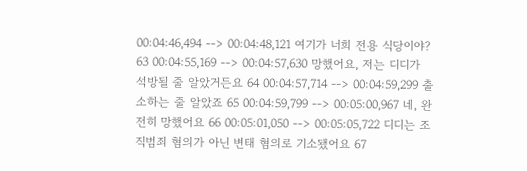00:04:46,494 --> 00:04:48,121 여기가 너희 전용 식당이야? 63 00:04:55,169 --> 00:04:57,630 망했어요, 저는 디디가 석방될 줄 알았거든요 64 00:04:57,714 --> 00:04:59,299 출소하는 줄 알았죠 65 00:04:59,799 --> 00:05:00,967 네, 완전히 망했어요 66 00:05:01,050 --> 00:05:05,722 디디는 조직범죄 혐의가 아닌 변태 혐의로 기소됐어요 67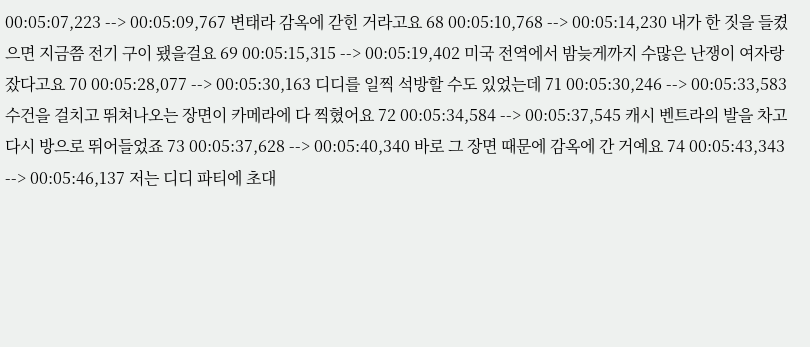00:05:07,223 --> 00:05:09,767 변태라 감옥에 갇힌 거라고요 68 00:05:10,768 --> 00:05:14,230 내가 한 짓을 들켰으면 지금쯤 전기 구이 됐을걸요 69 00:05:15,315 --> 00:05:19,402 미국 전역에서 밤늦게까지 수많은 난쟁이 여자랑 잤다고요 70 00:05:28,077 --> 00:05:30,163 디디를 일찍 석방할 수도 있었는데 71 00:05:30,246 --> 00:05:33,583 수건을 걸치고 뛰쳐나오는 장면이 카메라에 다 찍혔어요 72 00:05:34,584 --> 00:05:37,545 캐시 벤트라의 발을 차고 다시 방으로 뛰어들었죠 73 00:05:37,628 --> 00:05:40,340 바로 그 장면 때문에 감옥에 간 거예요 74 00:05:43,343 --> 00:05:46,137 저는 디디 파티에 초대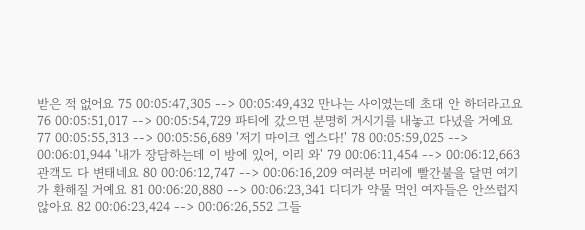받은 적 없어요 75 00:05:47,305 --> 00:05:49,432 만나는 사이였는데 초대 안 하더라고요 76 00:05:51,017 --> 00:05:54,729 파티에 갔으면 분명히 거시기를 내놓고 다녔을 거예요 77 00:05:55,313 --> 00:05:56,689 '저기 마이크 엡스다!' 78 00:05:59,025 --> 00:06:01,944 '내가 장담하는데 이 방에 있어, 이리 와' 79 00:06:11,454 --> 00:06:12,663 관객도 다 변태네요 80 00:06:12,747 --> 00:06:16,209 여러분 머리에 빨간불을 달면 여기가 환해질 거예요 81 00:06:20,880 --> 00:06:23,341 디디가 약물 먹인 여자들은 안쓰럽지 않아요 82 00:06:23,424 --> 00:06:26,552 그들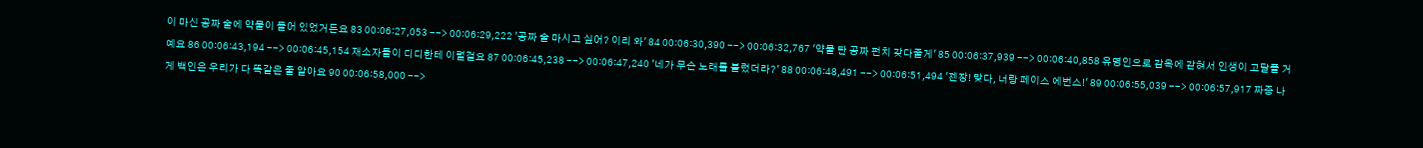이 마신 공짜 술에 약물이 들어 있었거든요 83 00:06:27,053 --> 00:06:29,222 '공짜 술 마시고 싶어? 이리 와' 84 00:06:30,390 --> 00:06:32,767 '약물 탄 공짜 펀치 갖다줄게' 85 00:06:37,939 --> 00:06:40,858 유명인으로 감옥에 갇혀서 인생이 고달플 거예요 86 00:06:43,194 --> 00:06:45,154 재소자들이 디디한테 이럴걸요 87 00:06:45,238 --> 00:06:47,240 '네가 무슨 노래를 불렀더라?' 88 00:06:48,491 --> 00:06:51,494 '젠장! 맞다, 너랑 페이스 에번스!' 89 00:06:55,039 --> 00:06:57,917 짜증 나게 백인은 우리가 다 똑같은 줄 알아요 90 00:06:58,000 -->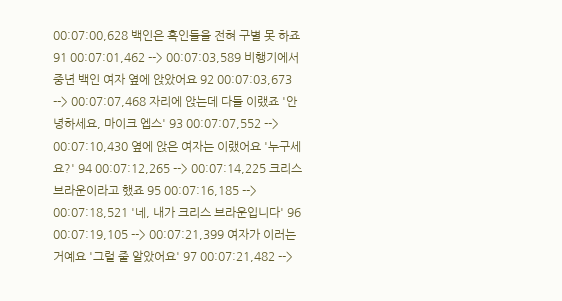00:07:00,628 백인은 흑인들을 전혀 구별 못 하죠 91 00:07:01,462 --> 00:07:03,589 비행기에서 중년 백인 여자 옆에 앉았어요 92 00:07:03,673 --> 00:07:07,468 자리에 앉는데 다들 이랬죠 '안녕하세요, 마이크 엡스' 93 00:07:07,552 --> 00:07:10,430 옆에 앉은 여자는 이랬어요 '누구세요?' 94 00:07:12,265 --> 00:07:14,225 크리스 브라운이라고 했죠 95 00:07:16,185 --> 00:07:18,521 '네, 내가 크리스 브라운입니다' 96 00:07:19,105 --> 00:07:21,399 여자가 이러는 거예요 '그럴 줄 알았어요' 97 00:07:21,482 -->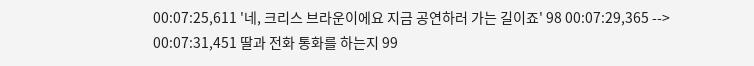00:07:25,611 '네, 크리스 브라운이에요 지금 공연하러 가는 길이죠' 98 00:07:29,365 --> 00:07:31,451 딸과 전화 통화를 하는지 99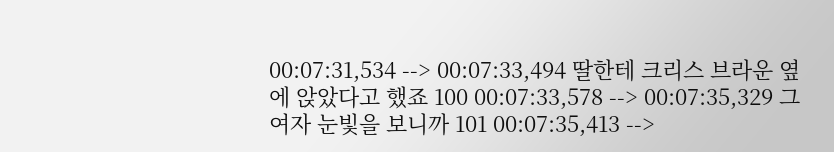00:07:31,534 --> 00:07:33,494 딸한테 크리스 브라운 옆에 앉았다고 했죠 100 00:07:33,578 --> 00:07:35,329 그 여자 눈빛을 보니까 101 00:07:35,413 -->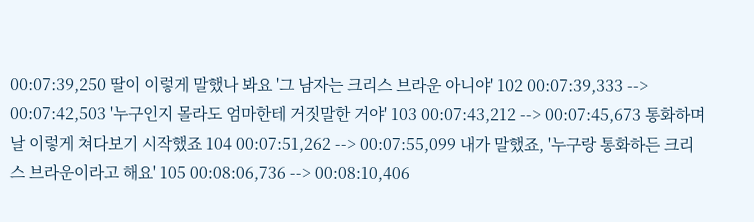00:07:39,250 딸이 이렇게 말했나 봐요 '그 남자는 크리스 브라운 아니야' 102 00:07:39,333 --> 00:07:42,503 '누구인지 몰라도 엄마한테 거짓말한 거야' 103 00:07:43,212 --> 00:07:45,673 통화하며 날 이렇게 쳐다보기 시작했죠 104 00:07:51,262 --> 00:07:55,099 내가 말했죠, '누구랑 통화하든 크리스 브라운이라고 해요' 105 00:08:06,736 --> 00:08:10,406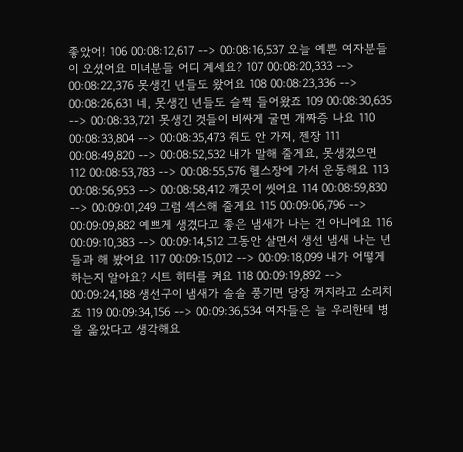좋았어! 106 00:08:12,617 --> 00:08:16,537 오늘 예쁜 여자분들이 오셨어요 미녀분들 어디 계세요? 107 00:08:20,333 --> 00:08:22,376 못생긴 년들도 왔어요 108 00:08:23,336 --> 00:08:26,631 네, 못생긴 년들도 슬쩍 들어왔죠 109 00:08:30,635 --> 00:08:33,721 못생긴 것들이 비싸게 굴면 개짜증 나요 110 00:08:33,804 --> 00:08:35,473 줘도 안 가져, 젠장 111 00:08:49,820 --> 00:08:52,532 내가 말해 줄게요, 못생겼으면 112 00:08:53,783 --> 00:08:55,576 헬스장에 가서 운동해요 113 00:08:56,953 --> 00:08:58,412 깨끗이 씻어요 114 00:08:59,830 --> 00:09:01,249 그럼 섹스해 줄게요 115 00:09:06,796 --> 00:09:09,882 예쁘게 생겼다고 좋은 냄새가 나는 건 아니에요 116 00:09:10,383 --> 00:09:14,512 그동안 살면서 생선 냄새 나는 년들과 해 봤어요 117 00:09:15,012 --> 00:09:18,099 내가 어떻게 하는지 알아요? 시트 히터를 켜요 118 00:09:19,892 --> 00:09:24,188 생선구이 냄새가 솔솔 풍기면 당장 꺼지라고 소리치죠 119 00:09:34,156 --> 00:09:36,534 여자들은 늘 우리한테 병을 옮았다고 생각해요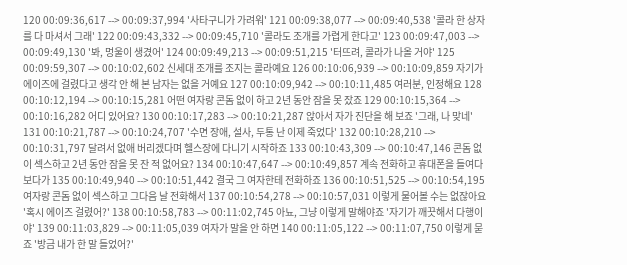120 00:09:36,617 --> 00:09:37,994 '사타구니가 가려워' 121 00:09:38,077 --> 00:09:40,538 '콜라 한 상자를 다 마셔서 그래' 122 00:09:43,332 --> 00:09:45,710 '콜라도 조개를 가렵게 한다고' 123 00:09:47,003 --> 00:09:49,130 '봐, 멍울이 생겼어' 124 00:09:49,213 --> 00:09:51,215 '터뜨려, 콜라가 나올 거야' 125 00:09:59,307 --> 00:10:02,602 신세대 조개를 조지는 콜라예요 126 00:10:06,939 --> 00:10:09,859 자기가 에이즈에 걸렸다고 생각 안 해 본 남자는 없을 거예요 127 00:10:09,942 --> 00:10:11,485 여러분, 인정해요 128 00:10:12,194 --> 00:10:15,281 어떤 여자랑 콘돔 없이 하고 2년 동안 잠을 못 잤죠 129 00:10:15,364 --> 00:10:16,282 어디 있어요? 130 00:10:17,283 --> 00:10:21,287 앉아서 자가 진단을 해 보죠 '그래, 나 맞네' 131 00:10:21,787 --> 00:10:24,707 '수면 장애, 설사, 두통 난 이제 죽었다' 132 00:10:28,210 --> 00:10:31,797 달려서 없애 버리겠다며 헬스장에 다니기 시작하죠 133 00:10:43,309 --> 00:10:47,146 콘돔 없이 섹스하고 2년 동안 잠을 못 잔 적 없어요? 134 00:10:47,647 --> 00:10:49,857 계속 전화하고 휴대폰을 들여다보다가 135 00:10:49,940 --> 00:10:51,442 결국 그 여자한테 전화하죠 136 00:10:51,525 --> 00:10:54,195 여자랑 콘돔 없이 섹스하고 그다음 날 전화해서 137 00:10:54,278 --> 00:10:57,031 이렇게 물어볼 수는 없잖아요 '혹시 에이즈 걸렸어?' 138 00:10:58,783 --> 00:11:02,745 아뇨, 그냥 이렇게 말해야죠 '자기가 깨끗해서 다행이야' 139 00:11:03,829 --> 00:11:05,039 여자가 말을 안 하면 140 00:11:05,122 --> 00:11:07,750 이렇게 묻죠 '방금 내가 한 말 들었어?'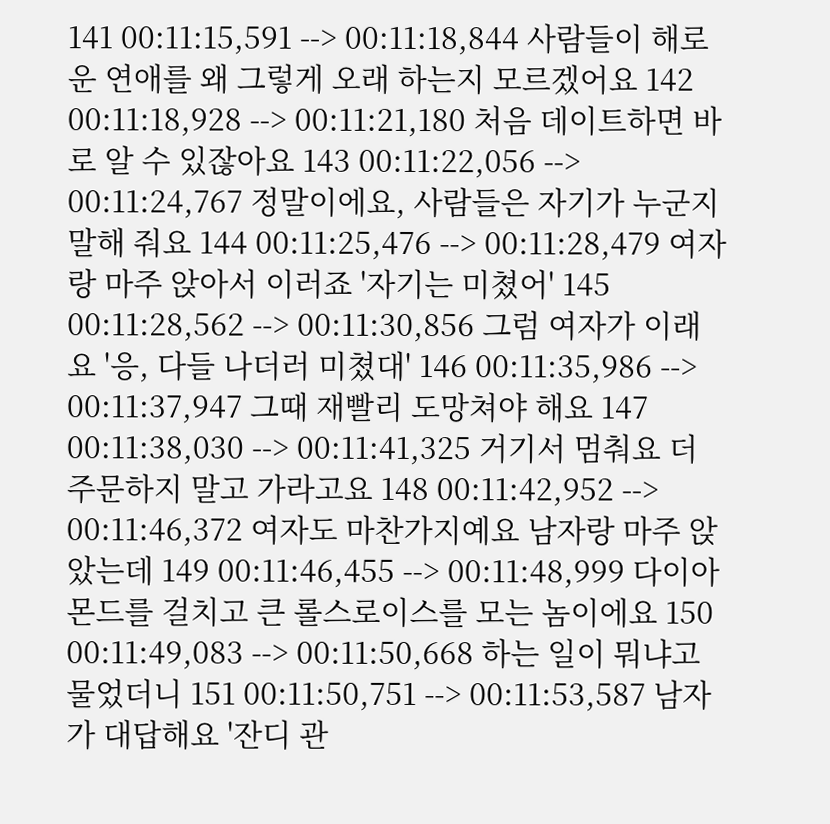141 00:11:15,591 --> 00:11:18,844 사람들이 해로운 연애를 왜 그렇게 오래 하는지 모르겠어요 142 00:11:18,928 --> 00:11:21,180 처음 데이트하면 바로 알 수 있잖아요 143 00:11:22,056 --> 00:11:24,767 정말이에요, 사람들은 자기가 누군지 말해 줘요 144 00:11:25,476 --> 00:11:28,479 여자랑 마주 앉아서 이러죠 '자기는 미쳤어' 145 00:11:28,562 --> 00:11:30,856 그럼 여자가 이래요 '응, 다들 나더러 미쳤대' 146 00:11:35,986 --> 00:11:37,947 그때 재빨리 도망쳐야 해요 147 00:11:38,030 --> 00:11:41,325 거기서 멈춰요 더 주문하지 말고 가라고요 148 00:11:42,952 --> 00:11:46,372 여자도 마찬가지예요 남자랑 마주 앉았는데 149 00:11:46,455 --> 00:11:48,999 다이아몬드를 걸치고 큰 롤스로이스를 모는 놈이에요 150 00:11:49,083 --> 00:11:50,668 하는 일이 뭐냐고 물었더니 151 00:11:50,751 --> 00:11:53,587 남자가 대답해요 '잔디 관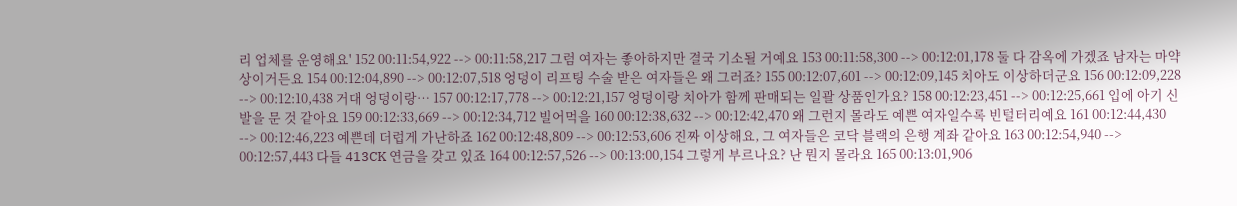리 업체를 운영해요' 152 00:11:54,922 --> 00:11:58,217 그럼 여자는 좋아하지만 결국 기소될 거예요 153 00:11:58,300 --> 00:12:01,178 둘 다 감옥에 가겠죠 남자는 마약상이거든요 154 00:12:04,890 --> 00:12:07,518 엉덩이 리프팅 수술 받은 여자들은 왜 그러죠? 155 00:12:07,601 --> 00:12:09,145 치아도 이상하더군요 156 00:12:09,228 --> 00:12:10,438 거대 엉덩이랑… 157 00:12:17,778 --> 00:12:21,157 엉덩이랑 치아가 함께 판매되는 일괄 상품인가요? 158 00:12:23,451 --> 00:12:25,661 입에 아기 신발을 문 것 같아요 159 00:12:33,669 --> 00:12:34,712 빌어먹을 160 00:12:38,632 --> 00:12:42,470 왜 그런지 몰라도 예쁜 여자일수록 빈털터리예요 161 00:12:44,430 --> 00:12:46,223 예쁜데 더럽게 가난하죠 162 00:12:48,809 --> 00:12:53,606 진짜 이상해요, 그 여자들은 코닥 블랙의 은행 계좌 같아요 163 00:12:54,940 --> 00:12:57,443 다들 413CK 연금을 갖고 있죠 164 00:12:57,526 --> 00:13:00,154 그렇게 부르나요? 난 뭔지 몰라요 165 00:13:01,906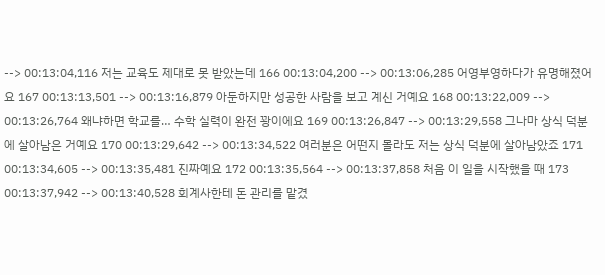--> 00:13:04,116 저는 교육도 제대로 못 받았는데 166 00:13:04,200 --> 00:13:06,285 어영부영하다가 유명해졌어요 167 00:13:13,501 --> 00:13:16,879 아둔하지만 성공한 사람을 보고 계신 거예요 168 00:13:22,009 --> 00:13:26,764 왜냐하면 학교를… 수학 실력이 완전 꽝이에요 169 00:13:26,847 --> 00:13:29,558 그나마 상식 덕분에 살아남은 거예요 170 00:13:29,642 --> 00:13:34,522 여러분은 어떤지 몰라도 저는 상식 덕분에 살아남았죠 171 00:13:34,605 --> 00:13:35,481 진짜예요 172 00:13:35,564 --> 00:13:37,858 처음 이 일을 시작했을 때 173 00:13:37,942 --> 00:13:40,528 회계사한테 돈 관리를 맡겼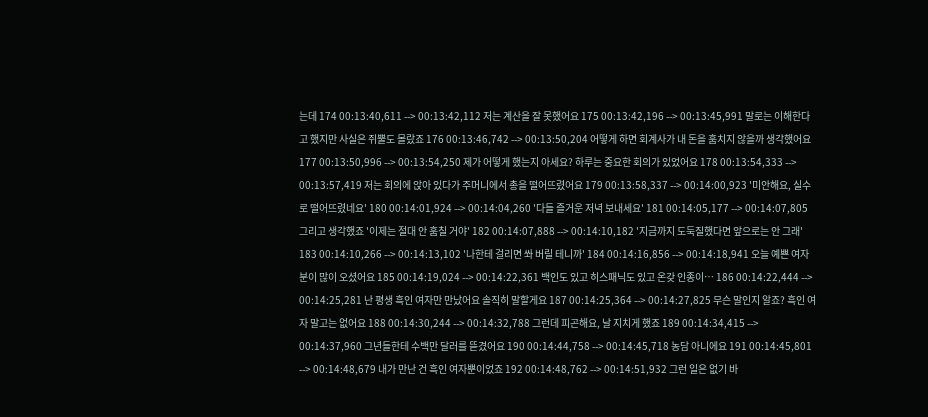는데 174 00:13:40,611 --> 00:13:42,112 저는 계산을 잘 못했어요 175 00:13:42,196 --> 00:13:45,991 말로는 이해한다고 했지만 사실은 쥐뿔도 몰랐죠 176 00:13:46,742 --> 00:13:50,204 어떻게 하면 회계사가 내 돈을 훔치지 않을까 생각했어요 177 00:13:50,996 --> 00:13:54,250 제가 어떻게 했는지 아세요? 하루는 중요한 회의가 있었어요 178 00:13:54,333 --> 00:13:57,419 저는 회의에 앉아 있다가 주머니에서 총을 떨어뜨렸어요 179 00:13:58,337 --> 00:14:00,923 '미안해요, 실수로 떨어뜨렸네요' 180 00:14:01,924 --> 00:14:04,260 '다들 즐거운 저녁 보내세요' 181 00:14:05,177 --> 00:14:07,805 그리고 생각했죠 '이제는 절대 안 훔칠 거야' 182 00:14:07,888 --> 00:14:10,182 '지금까지 도둑질했다면 앞으로는 안 그래' 183 00:14:10,266 --> 00:14:13,102 '나한테 걸리면 쏴 버릴 테니까' 184 00:14:16,856 --> 00:14:18,941 오늘 예쁜 여자분이 많이 오셨어요 185 00:14:19,024 --> 00:14:22,361 백인도 있고 히스패닉도 있고 온갖 인종이… 186 00:14:22,444 --> 00:14:25,281 난 평생 흑인 여자만 만났어요 솔직히 말할게요 187 00:14:25,364 --> 00:14:27,825 무슨 말인지 알죠? 흑인 여자 말고는 없어요 188 00:14:30,244 --> 00:14:32,788 그런데 피곤해요, 날 지치게 했죠 189 00:14:34,415 --> 00:14:37,960 그년들한테 수백만 달러를 뜯겼어요 190 00:14:44,758 --> 00:14:45,718 농담 아니에요 191 00:14:45,801 --> 00:14:48,679 내가 만난 건 흑인 여자뿐이었죠 192 00:14:48,762 --> 00:14:51,932 그런 일은 없기 바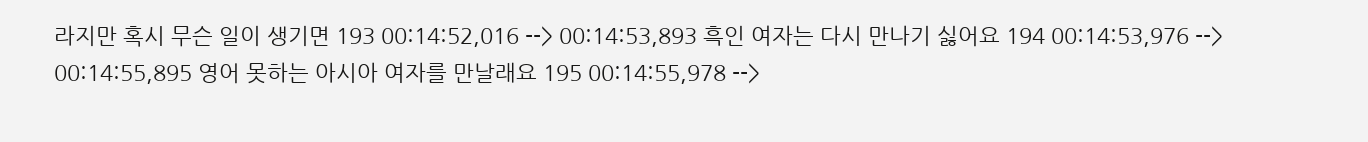라지만 혹시 무슨 일이 생기면 193 00:14:52,016 --> 00:14:53,893 흑인 여자는 다시 만나기 싫어요 194 00:14:53,976 --> 00:14:55,895 영어 못하는 아시아 여자를 만날래요 195 00:14:55,978 -->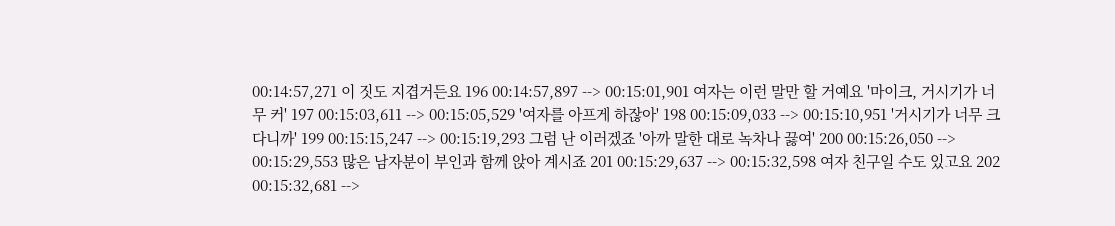00:14:57,271 이 짓도 지겹거든요 196 00:14:57,897 --> 00:15:01,901 여자는 이런 말만 할 거예요 '마이크, 거시기가 너무 커' 197 00:15:03,611 --> 00:15:05,529 '여자를 아프게 하잖아' 198 00:15:09,033 --> 00:15:10,951 '거시기가 너무 크다니까' 199 00:15:15,247 --> 00:15:19,293 그럼 난 이러겠죠 '아까 말한 대로 녹차나 끓여' 200 00:15:26,050 --> 00:15:29,553 많은 남자분이 부인과 함께 앉아 계시죠 201 00:15:29,637 --> 00:15:32,598 여자 친구일 수도 있고요 202 00:15:32,681 -->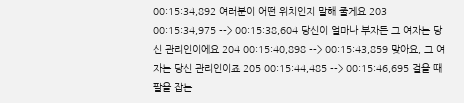00:15:34,892 여러분이 어떤 위치인지 말해 줄게요 203 00:15:34,975 --> 00:15:38,604 당신이 얼마나 부자든 그 여자는 당신 관리인이에요 204 00:15:40,898 --> 00:15:43,859 맞아요, 그 여자는 당신 관리인이죠 205 00:15:44,485 --> 00:15:46,695 걸을 때 팔을 잡는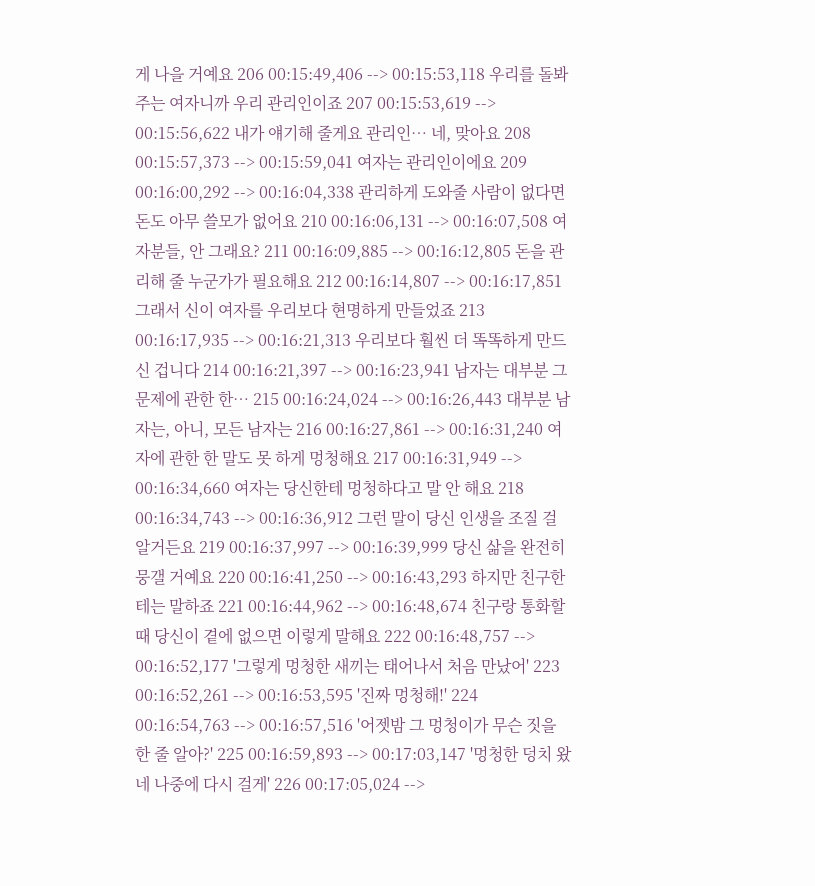게 나을 거예요 206 00:15:49,406 --> 00:15:53,118 우리를 돌봐 주는 여자니까 우리 관리인이죠 207 00:15:53,619 --> 00:15:56,622 내가 얘기해 줄게요 관리인… 네, 맞아요 208 00:15:57,373 --> 00:15:59,041 여자는 관리인이에요 209 00:16:00,292 --> 00:16:04,338 관리하게 도와줄 사람이 없다면 돈도 아무 쓸모가 없어요 210 00:16:06,131 --> 00:16:07,508 여자분들, 안 그래요? 211 00:16:09,885 --> 00:16:12,805 돈을 관리해 줄 누군가가 필요해요 212 00:16:14,807 --> 00:16:17,851 그래서 신이 여자를 우리보다 현명하게 만들었죠 213 00:16:17,935 --> 00:16:21,313 우리보다 훨씬 더 똑똑하게 만드신 겁니다 214 00:16:21,397 --> 00:16:23,941 남자는 대부분 그 문제에 관한 한… 215 00:16:24,024 --> 00:16:26,443 대부분 남자는, 아니, 모든 남자는 216 00:16:27,861 --> 00:16:31,240 여자에 관한 한 말도 못 하게 멍청해요 217 00:16:31,949 --> 00:16:34,660 여자는 당신한테 멍청하다고 말 안 해요 218 00:16:34,743 --> 00:16:36,912 그런 말이 당신 인생을 조질 걸 알거든요 219 00:16:37,997 --> 00:16:39,999 당신 삶을 완전히 뭉갤 거예요 220 00:16:41,250 --> 00:16:43,293 하지만 친구한테는 말하죠 221 00:16:44,962 --> 00:16:48,674 친구랑 통화할 때 당신이 곁에 없으면 이렇게 말해요 222 00:16:48,757 --> 00:16:52,177 '그렇게 멍청한 새끼는 태어나서 처음 만났어' 223 00:16:52,261 --> 00:16:53,595 '진짜 멍청해!' 224 00:16:54,763 --> 00:16:57,516 '어젯밤 그 멍청이가 무슨 짓을 한 줄 알아?' 225 00:16:59,893 --> 00:17:03,147 '멍청한 덩치 왔네 나중에 다시 걸게' 226 00:17:05,024 -->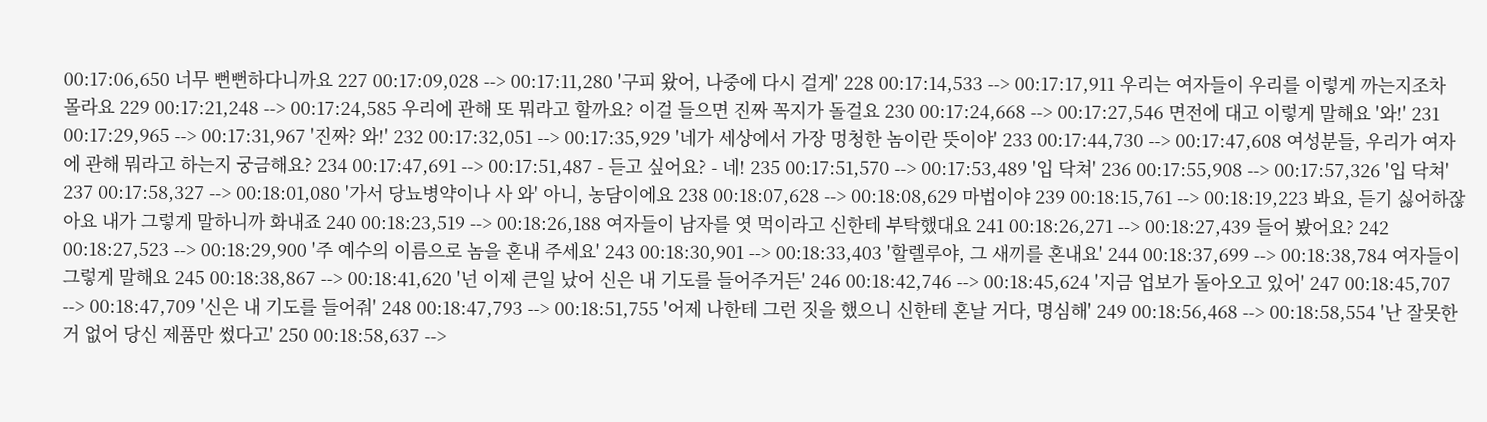00:17:06,650 너무 뻔뻔하다니까요 227 00:17:09,028 --> 00:17:11,280 '구피 왔어, 나중에 다시 걸게' 228 00:17:14,533 --> 00:17:17,911 우리는 여자들이 우리를 이렇게 까는지조차 몰라요 229 00:17:21,248 --> 00:17:24,585 우리에 관해 또 뭐라고 할까요? 이걸 들으면 진짜 꼭지가 돌걸요 230 00:17:24,668 --> 00:17:27,546 면전에 대고 이렇게 말해요 '와!' 231 00:17:29,965 --> 00:17:31,967 '진짜? 와!' 232 00:17:32,051 --> 00:17:35,929 '네가 세상에서 가장 멍청한 놈이란 뜻이야' 233 00:17:44,730 --> 00:17:47,608 여성분들, 우리가 여자에 관해 뭐라고 하는지 궁금해요? 234 00:17:47,691 --> 00:17:51,487 - 듣고 싶어요? - 네! 235 00:17:51,570 --> 00:17:53,489 '입 닥쳐' 236 00:17:55,908 --> 00:17:57,326 '입 닥쳐' 237 00:17:58,327 --> 00:18:01,080 '가서 당뇨병약이나 사 와' 아니, 농담이에요 238 00:18:07,628 --> 00:18:08,629 마법이야 239 00:18:15,761 --> 00:18:19,223 봐요, 듣기 싫어하잖아요 내가 그렇게 말하니까 화내죠 240 00:18:23,519 --> 00:18:26,188 여자들이 남자를 엿 먹이라고 신한테 부탁했대요 241 00:18:26,271 --> 00:18:27,439 들어 봤어요? 242 00:18:27,523 --> 00:18:29,900 '주 예수의 이름으로 놈을 혼내 주세요' 243 00:18:30,901 --> 00:18:33,403 '할렐루야, 그 새끼를 혼내요' 244 00:18:37,699 --> 00:18:38,784 여자들이 그렇게 말해요 245 00:18:38,867 --> 00:18:41,620 '넌 이제 큰일 났어 신은 내 기도를 들어주거든' 246 00:18:42,746 --> 00:18:45,624 '지금 업보가 돌아오고 있어' 247 00:18:45,707 --> 00:18:47,709 '신은 내 기도를 들어줘' 248 00:18:47,793 --> 00:18:51,755 '어제 나한테 그런 짓을 했으니 신한테 혼날 거다, 명심해' 249 00:18:56,468 --> 00:18:58,554 '난 잘못한 거 없어 당신 제품만 썼다고' 250 00:18:58,637 -->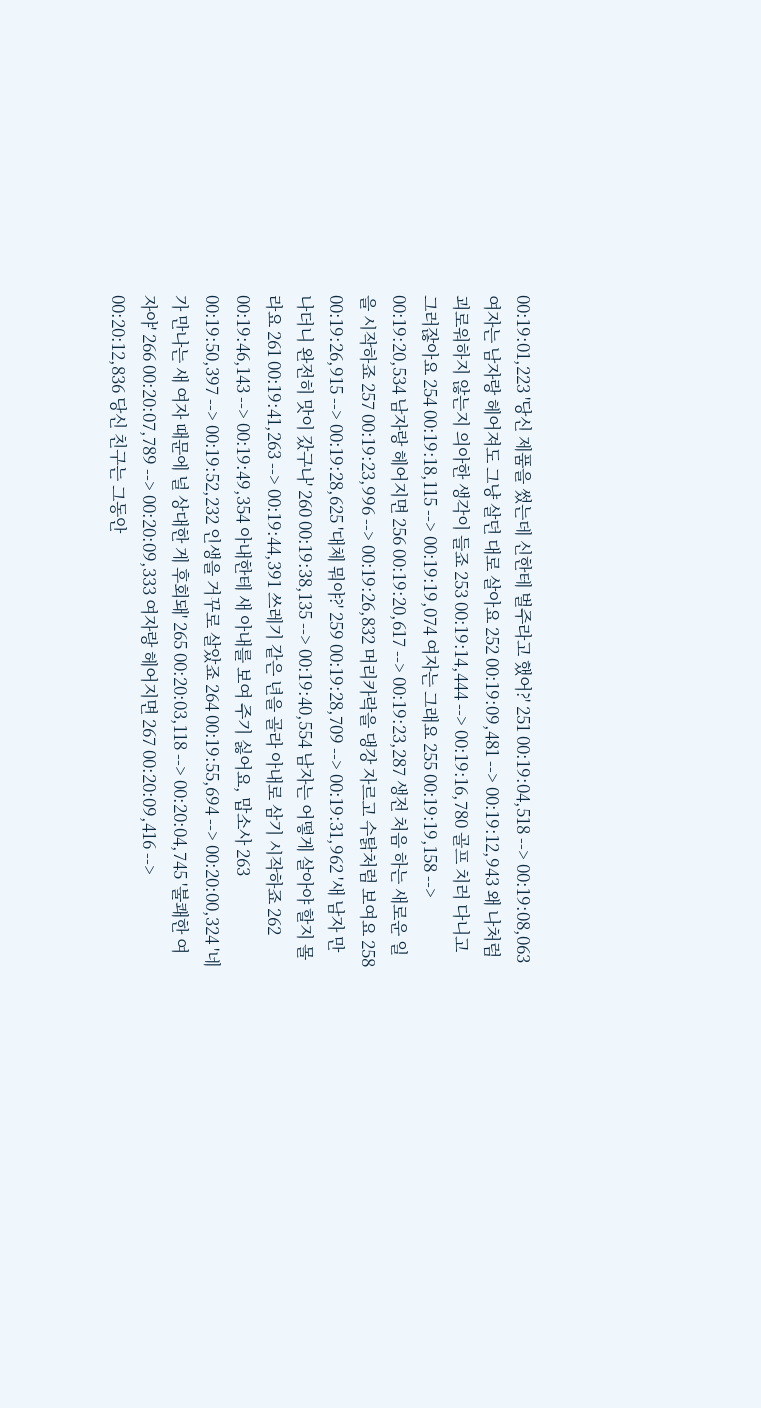00:19:01,223 '당신 제품을 썼는데 신한테 벌주라고 했어?' 251 00:19:04,518 --> 00:19:08,063 여자는 남자랑 헤어져도 그냥 살던 대로 살아요 252 00:19:09,481 --> 00:19:12,943 왜 나처럼 괴로워하지 않는지 의아한 생각이 들죠 253 00:19:14,444 --> 00:19:16,780 골프 치러 다니고 그러잖아요 254 00:19:18,115 --> 00:19:19,074 여자는 그래요 255 00:19:19,158 --> 00:19:20,534 남자랑 헤어지면 256 00:19:20,617 --> 00:19:23,287 생전 처음 하는 새로운 일을 시작하죠 257 00:19:23,996 --> 00:19:26,832 머리카락을 댕강 자르고 수탉처럼 보여요 258 00:19:26,915 --> 00:19:28,625 '대체 뭐야?' 259 00:19:28,709 --> 00:19:31,962 '새 남자 만나더니 완전히 맛이 갔구나' 260 00:19:38,135 --> 00:19:40,554 남자는 어떻게 살아야 할지 몰라요 261 00:19:41,263 --> 00:19:44,391 쓰레기 같은 년을 골라 아내로 삼기 시작하죠 262 00:19:46,143 --> 00:19:49,354 아내한테 새 아내를 보여 주기 싫어요, 맙소사 263 00:19:50,397 --> 00:19:52,232 인생을 거꾸로 살았죠 264 00:19:55,694 --> 00:20:00,324 '네가 만나는 새 여자 때문에 널 상대한 게 후회돼' 265 00:20:03,118 --> 00:20:04,745 '불쾌한 여자야' 266 00:20:07,789 --> 00:20:09,333 여자랑 헤어지면 267 00:20:09,416 --> 00:20:12,836 당신 친구는 그동안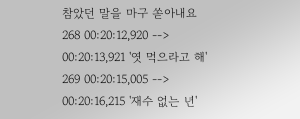참았던 말을 마구 쏟아내요 268 00:20:12,920 --> 00:20:13,921 '엿 먹으라고 해' 269 00:20:15,005 --> 00:20:16,215 '재수 없는 년'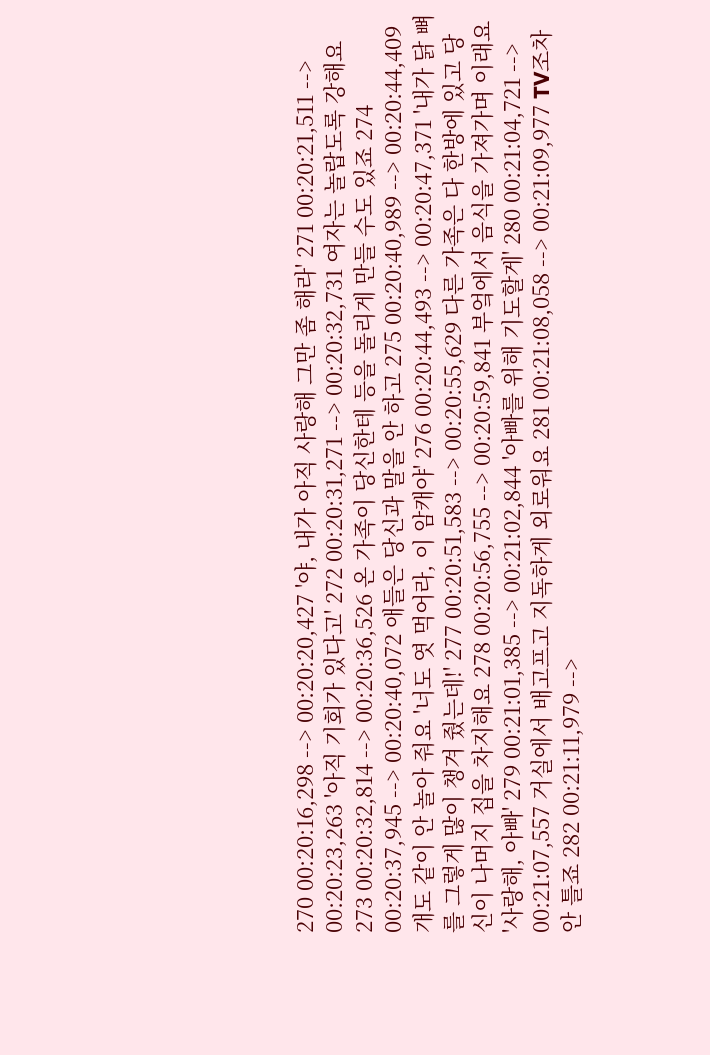270 00:20:16,298 --> 00:20:20,427 '야, 내가 아직 사랑해 그만 좀 해라' 271 00:20:21,511 --> 00:20:23,263 '아직 기회가 있다고' 272 00:20:31,271 --> 00:20:32,731 여자는 놀랍도록 강해요 273 00:20:32,814 --> 00:20:36,526 온 가족이 당신한테 등을 돌리게 만들 수도 있죠 274 00:20:37,945 --> 00:20:40,072 애들은 당신과 말을 안 하고 275 00:20:40,989 --> 00:20:44,409 개도 같이 안 놀아 줘요 '너도 엿 먹어라, 이 암캐야' 276 00:20:44,493 --> 00:20:47,371 '내가 닭 뼈를 그렇게 많이 챙겨 줬는데!' 277 00:20:51,583 --> 00:20:55,629 다른 가족은 다 한방에 있고 당신이 나머지 집을 차지해요 278 00:20:56,755 --> 00:20:59,841 부엌에서 음식을 가져가며 이래요 '사랑해, 아빠' 279 00:21:01,385 --> 00:21:02,844 '아빠를 위해 기도할게' 280 00:21:04,721 --> 00:21:07,557 거실에서 배고프고 지독하게 외로워요 281 00:21:08,058 --> 00:21:09,977 TV조차 안 틀죠 282 00:21:11,979 -->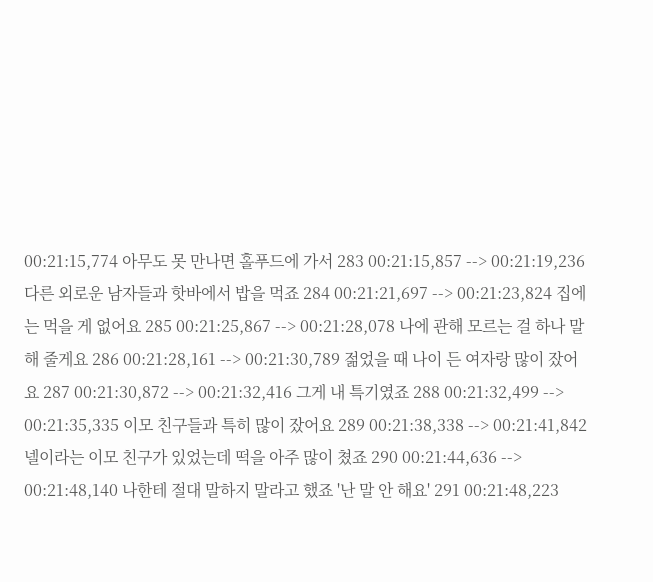00:21:15,774 아무도 못 만나면 홀푸드에 가서 283 00:21:15,857 --> 00:21:19,236 다른 외로운 남자들과 핫바에서 밥을 먹죠 284 00:21:21,697 --> 00:21:23,824 집에는 먹을 게 없어요 285 00:21:25,867 --> 00:21:28,078 나에 관해 모르는 걸 하나 말해 줄게요 286 00:21:28,161 --> 00:21:30,789 젊었을 때 나이 든 여자랑 많이 잤어요 287 00:21:30,872 --> 00:21:32,416 그게 내 특기였죠 288 00:21:32,499 --> 00:21:35,335 이모 친구들과 특히 많이 잤어요 289 00:21:38,338 --> 00:21:41,842 넬이라는 이모 친구가 있었는데 떡을 아주 많이 쳤죠 290 00:21:44,636 --> 00:21:48,140 나한테 절대 말하지 말라고 했죠 '난 말 안 해요' 291 00:21:48,223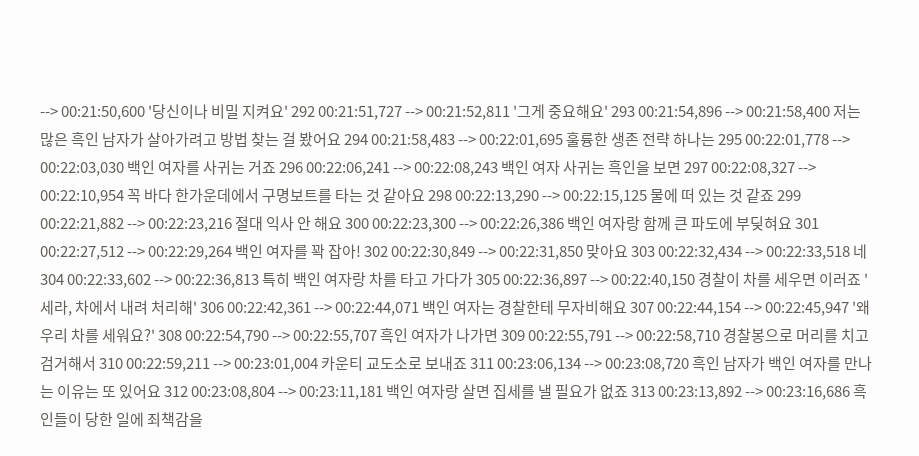--> 00:21:50,600 '당신이나 비밀 지켜요' 292 00:21:51,727 --> 00:21:52,811 '그게 중요해요' 293 00:21:54,896 --> 00:21:58,400 저는 많은 흑인 남자가 살아가려고 방법 찾는 걸 봤어요 294 00:21:58,483 --> 00:22:01,695 훌륭한 생존 전략 하나는 295 00:22:01,778 --> 00:22:03,030 백인 여자를 사귀는 거죠 296 00:22:06,241 --> 00:22:08,243 백인 여자 사귀는 흑인을 보면 297 00:22:08,327 --> 00:22:10,954 꼭 바다 한가운데에서 구명보트를 타는 것 같아요 298 00:22:13,290 --> 00:22:15,125 물에 떠 있는 것 같죠 299 00:22:21,882 --> 00:22:23,216 절대 익사 안 해요 300 00:22:23,300 --> 00:22:26,386 백인 여자랑 함께 큰 파도에 부딪혀요 301 00:22:27,512 --> 00:22:29,264 백인 여자를 꽉 잡아! 302 00:22:30,849 --> 00:22:31,850 맞아요 303 00:22:32,434 --> 00:22:33,518 네 304 00:22:33,602 --> 00:22:36,813 특히 백인 여자랑 차를 타고 가다가 305 00:22:36,897 --> 00:22:40,150 경찰이 차를 세우면 이러죠 '세라, 차에서 내려 처리해' 306 00:22:42,361 --> 00:22:44,071 백인 여자는 경찰한테 무자비해요 307 00:22:44,154 --> 00:22:45,947 '왜 우리 차를 세워요?' 308 00:22:54,790 --> 00:22:55,707 흑인 여자가 나가면 309 00:22:55,791 --> 00:22:58,710 경찰봉으로 머리를 치고 검거해서 310 00:22:59,211 --> 00:23:01,004 카운티 교도소로 보내죠 311 00:23:06,134 --> 00:23:08,720 흑인 남자가 백인 여자를 만나는 이유는 또 있어요 312 00:23:08,804 --> 00:23:11,181 백인 여자랑 살면 집세를 낼 필요가 없죠 313 00:23:13,892 --> 00:23:16,686 흑인들이 당한 일에 죄책감을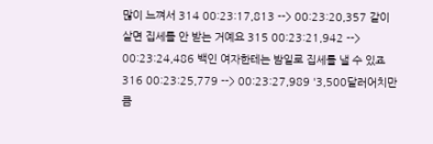많이 느껴서 314 00:23:17,813 --> 00:23:20,357 같이 살면 집세를 안 받는 거예요 315 00:23:21,942 --> 00:23:24,486 백인 여자한테는 밤일로 집세를 낼 수 있죠 316 00:23:25,779 --> 00:23:27,989 '3,500달러어치만큼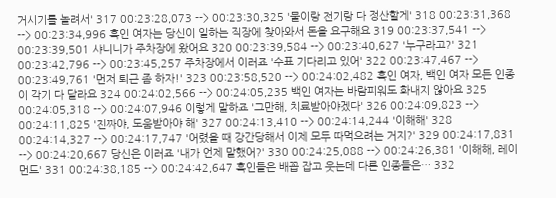거시기를 놀려서' 317 00:23:28,073 --> 00:23:30,325 '물이랑 전기랑 다 정산할게' 318 00:23:31,368 --> 00:23:34,996 흑인 여자는 당신이 일하는 직장에 찾아와서 돈을 요구해요 319 00:23:37,541 --> 00:23:39,501 샤니니가 주차장에 왔어요 320 00:23:39,584 --> 00:23:40,627 '누구라고?' 321 00:23:42,796 --> 00:23:45,257 주차장에서 이러죠 '수표 기다리고 있어' 322 00:23:47,467 --> 00:23:49,761 '먼저 퇴근 좀 하자!' 323 00:23:58,520 --> 00:24:02,482 흑인 여자, 백인 여자 모든 인종이 각기 다 달라요 324 00:24:02,566 --> 00:24:05,235 백인 여자는 바람피워도 화내지 않아요 325 00:24:05,318 --> 00:24:07,946 이렇게 말하죠 '그만해, 치료받아야겠다' 326 00:24:09,823 --> 00:24:11,825 '진짜야, 도움받아야 해' 327 00:24:13,410 --> 00:24:14,244 '이해해' 328 00:24:14,327 --> 00:24:17,747 '어렸을 때 강간당해서 이제 모두 따먹으려는 거지?' 329 00:24:17,831 --> 00:24:20,667 당신은 이러죠 '내가 언제 말했어?' 330 00:24:25,088 --> 00:24:26,381 '이해해, 레이먼드' 331 00:24:38,185 --> 00:24:42,647 흑인들은 배꼽 잡고 웃는데 다른 인종들은… 332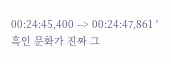00:24:45,400 --> 00:24:47,861 '흑인 문화가 진짜 그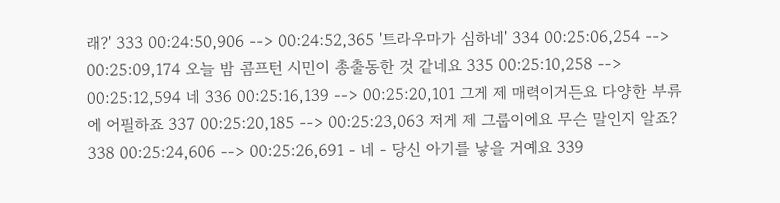래?' 333 00:24:50,906 --> 00:24:52,365 '트라우마가 심하네' 334 00:25:06,254 --> 00:25:09,174 오늘 밤 콤프턴 시민이 총출동한 것 같네요 335 00:25:10,258 --> 00:25:12,594 네 336 00:25:16,139 --> 00:25:20,101 그게 제 매력이거든요 다양한 부류에 어필하죠 337 00:25:20,185 --> 00:25:23,063 저게 제 그룹이에요 무슨 말인지 알죠? 338 00:25:24,606 --> 00:25:26,691 - 네 - 당신 아기를 낳을 거예요 339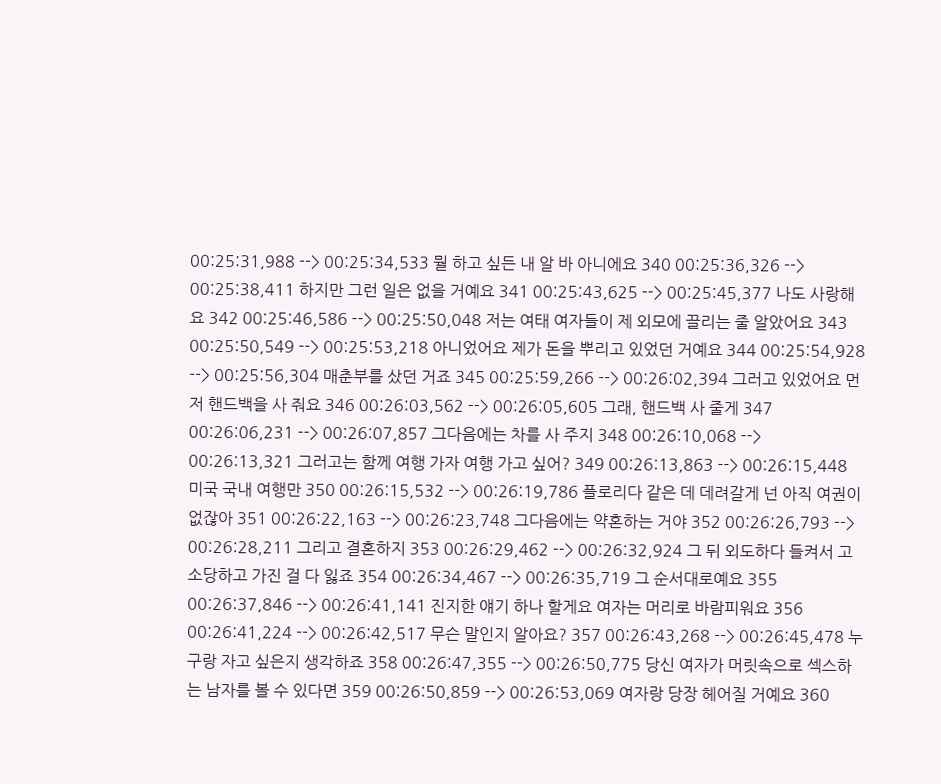00:25:31,988 --> 00:25:34,533 뭘 하고 싶든 내 알 바 아니에요 340 00:25:36,326 --> 00:25:38,411 하지만 그런 일은 없을 거예요 341 00:25:43,625 --> 00:25:45,377 나도 사랑해요 342 00:25:46,586 --> 00:25:50,048 저는 여태 여자들이 제 외모에 끌리는 줄 알았어요 343 00:25:50,549 --> 00:25:53,218 아니었어요 제가 돈을 뿌리고 있었던 거예요 344 00:25:54,928 --> 00:25:56,304 매춘부를 샀던 거죠 345 00:25:59,266 --> 00:26:02,394 그러고 있었어요 먼저 핸드백을 사 줘요 346 00:26:03,562 --> 00:26:05,605 그래, 핸드백 사 줄게 347 00:26:06,231 --> 00:26:07,857 그다음에는 차를 사 주지 348 00:26:10,068 --> 00:26:13,321 그러고는 함께 여행 가자 여행 가고 싶어? 349 00:26:13,863 --> 00:26:15,448 미국 국내 여행만 350 00:26:15,532 --> 00:26:19,786 플로리다 같은 데 데려갈게 넌 아직 여권이 없잖아 351 00:26:22,163 --> 00:26:23,748 그다음에는 약혼하는 거야 352 00:26:26,793 --> 00:26:28,211 그리고 결혼하지 353 00:26:29,462 --> 00:26:32,924 그 뒤 외도하다 들켜서 고소당하고 가진 걸 다 잃죠 354 00:26:34,467 --> 00:26:35,719 그 순서대로예요 355 00:26:37,846 --> 00:26:41,141 진지한 얘기 하나 할게요 여자는 머리로 바람피워요 356 00:26:41,224 --> 00:26:42,517 무슨 말인지 알아요? 357 00:26:43,268 --> 00:26:45,478 누구랑 자고 싶은지 생각하죠 358 00:26:47,355 --> 00:26:50,775 당신 여자가 머릿속으로 섹스하는 남자를 볼 수 있다면 359 00:26:50,859 --> 00:26:53,069 여자랑 당장 헤어질 거예요 360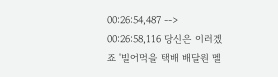00:26:54,487 --> 00:26:58,116 당신은 이러겠죠 '빌어먹을 택배 배달원 멜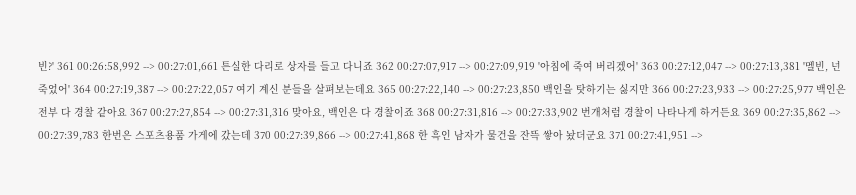빈?' 361 00:26:58,992 --> 00:27:01,661 튼실한 다리로 상자를 들고 다니죠 362 00:27:07,917 --> 00:27:09,919 '아침에 죽여 버리겠어' 363 00:27:12,047 --> 00:27:13,381 '멜빈, 넌 죽었어' 364 00:27:19,387 --> 00:27:22,057 여기 계신 분들을 살펴보는데요 365 00:27:22,140 --> 00:27:23,850 백인을 탓하기는 싫지만 366 00:27:23,933 --> 00:27:25,977 백인은 전부 다 경찰 같아요 367 00:27:27,854 --> 00:27:31,316 맞아요, 백인은 다 경찰이죠 368 00:27:31,816 --> 00:27:33,902 번개처럼 경찰이 나타나게 하거든요 369 00:27:35,862 --> 00:27:39,783 한번은 스포츠용품 가게에 갔는데 370 00:27:39,866 --> 00:27:41,868 한 흑인 남자가 물건을 잔뜩 쌓아 놨더군요 371 00:27:41,951 -->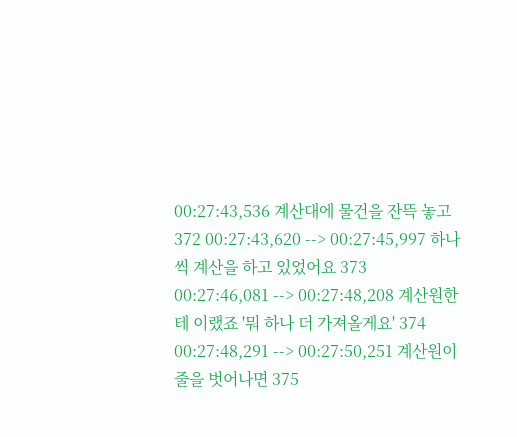00:27:43,536 계산대에 물건을 잔뜩 놓고 372 00:27:43,620 --> 00:27:45,997 하나씩 계산을 하고 있었어요 373 00:27:46,081 --> 00:27:48,208 계산원한테 이랬죠 '뭐 하나 더 가져올게요' 374 00:27:48,291 --> 00:27:50,251 계산원이 줄을 벗어나면 375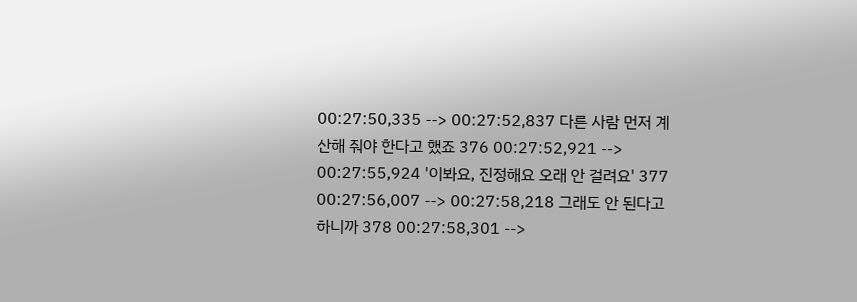00:27:50,335 --> 00:27:52,837 다른 사람 먼저 계산해 줘야 한다고 했죠 376 00:27:52,921 --> 00:27:55,924 '이봐요, 진정해요 오래 안 걸려요' 377 00:27:56,007 --> 00:27:58,218 그래도 안 된다고 하니까 378 00:27:58,301 -->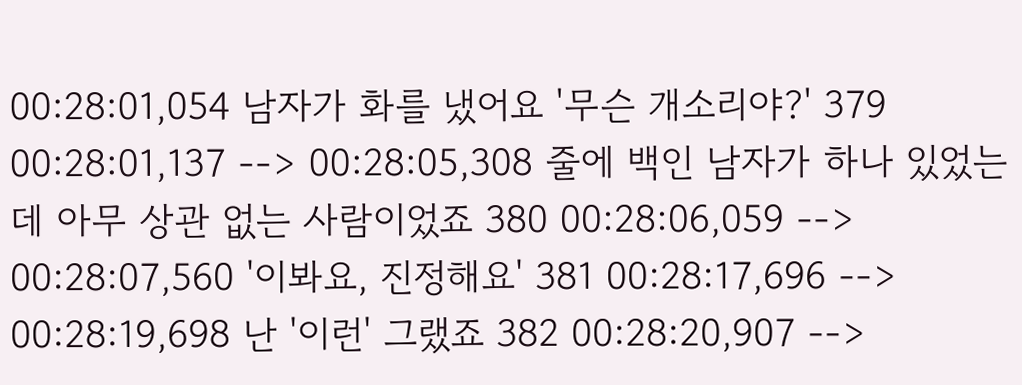00:28:01,054 남자가 화를 냈어요 '무슨 개소리야?' 379 00:28:01,137 --> 00:28:05,308 줄에 백인 남자가 하나 있었는데 아무 상관 없는 사람이었죠 380 00:28:06,059 --> 00:28:07,560 '이봐요, 진정해요' 381 00:28:17,696 --> 00:28:19,698 난 '이런' 그랬죠 382 00:28:20,907 -->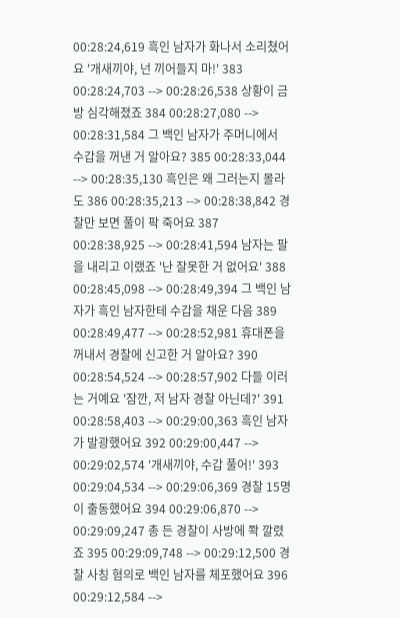00:28:24,619 흑인 남자가 화나서 소리쳤어요 '개새끼야, 넌 끼어들지 마!' 383 00:28:24,703 --> 00:28:26,538 상황이 금방 심각해졌죠 384 00:28:27,080 --> 00:28:31,584 그 백인 남자가 주머니에서 수갑을 꺼낸 거 알아요? 385 00:28:33,044 --> 00:28:35,130 흑인은 왜 그러는지 몰라도 386 00:28:35,213 --> 00:28:38,842 경찰만 보면 풀이 팍 죽어요 387 00:28:38,925 --> 00:28:41,594 남자는 팔을 내리고 이랬죠 '난 잘못한 거 없어요' 388 00:28:45,098 --> 00:28:49,394 그 백인 남자가 흑인 남자한테 수갑을 채운 다음 389 00:28:49,477 --> 00:28:52,981 휴대폰을 꺼내서 경찰에 신고한 거 알아요? 390 00:28:54,524 --> 00:28:57,902 다들 이러는 거예요 '잠깐, 저 남자 경찰 아닌데?' 391 00:28:58,403 --> 00:29:00,363 흑인 남자가 발광했어요 392 00:29:00,447 --> 00:29:02,574 '개새끼야, 수갑 풀어!' 393 00:29:04,534 --> 00:29:06,369 경찰 15명이 출동했어요 394 00:29:06,870 --> 00:29:09,247 총 든 경찰이 사방에 쫙 깔렸죠 395 00:29:09,748 --> 00:29:12,500 경찰 사칭 혐의로 백인 남자를 체포했어요 396 00:29:12,584 -->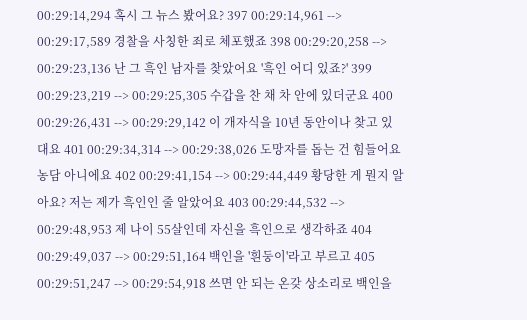00:29:14,294 혹시 그 뉴스 봤어요? 397 00:29:14,961 --> 00:29:17,589 경찰을 사칭한 죄로 체포했죠 398 00:29:20,258 --> 00:29:23,136 난 그 흑인 남자를 찾았어요 '흑인 어디 있죠?' 399 00:29:23,219 --> 00:29:25,305 수갑을 찬 채 차 안에 있더군요 400 00:29:26,431 --> 00:29:29,142 이 개자식을 10년 동안이나 찾고 있대요 401 00:29:34,314 --> 00:29:38,026 도망자를 돕는 건 힘들어요 농담 아니에요 402 00:29:41,154 --> 00:29:44,449 황당한 게 뭔지 알아요? 저는 제가 흑인인 줄 알았어요 403 00:29:44,532 --> 00:29:48,953 제 나이 55살인데 자신을 흑인으로 생각하죠 404 00:29:49,037 --> 00:29:51,164 백인을 '흰둥이'라고 부르고 405 00:29:51,247 --> 00:29:54,918 쓰면 안 되는 온갖 상소리로 백인을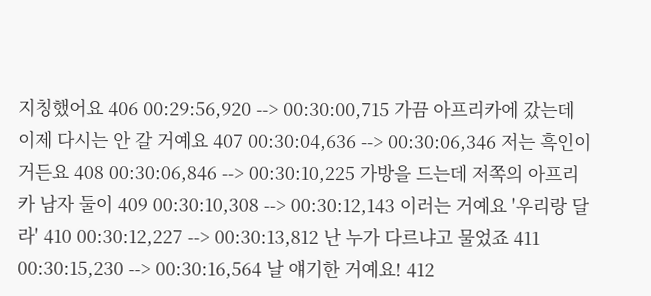지칭했어요 406 00:29:56,920 --> 00:30:00,715 가끔 아프리카에 갔는데 이제 다시는 안 갈 거예요 407 00:30:04,636 --> 00:30:06,346 저는 흑인이거든요 408 00:30:06,846 --> 00:30:10,225 가방을 드는데 저쪽의 아프리카 남자 둘이 409 00:30:10,308 --> 00:30:12,143 이러는 거예요 '우리랑 달라' 410 00:30:12,227 --> 00:30:13,812 난 누가 다르냐고 물었죠 411 00:30:15,230 --> 00:30:16,564 날 얘기한 거예요! 412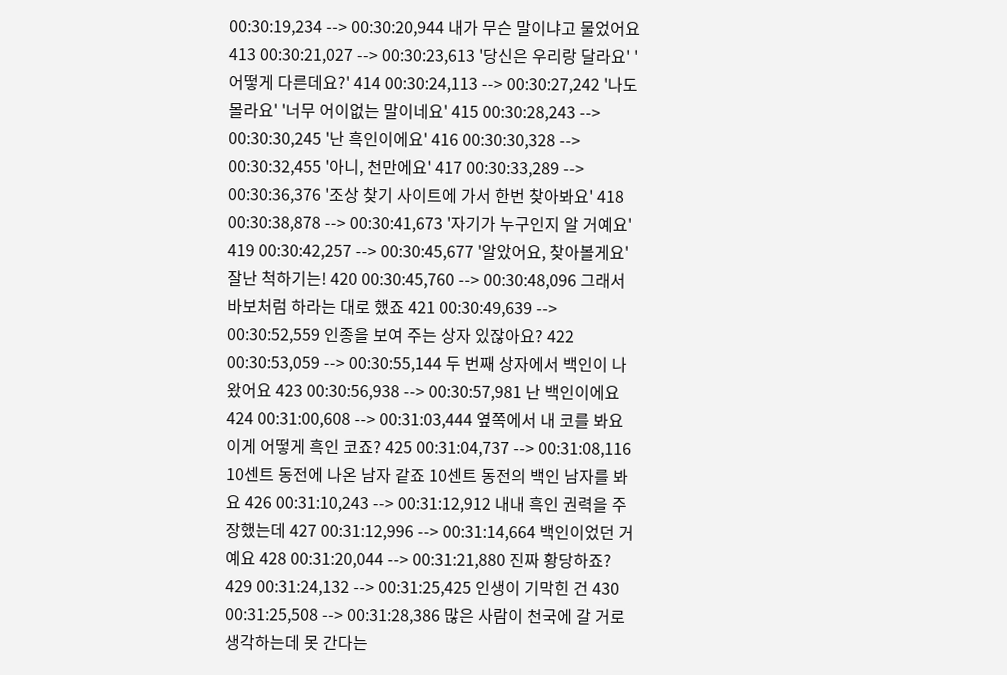00:30:19,234 --> 00:30:20,944 내가 무슨 말이냐고 물었어요 413 00:30:21,027 --> 00:30:23,613 '당신은 우리랑 달라요' '어떻게 다른데요?' 414 00:30:24,113 --> 00:30:27,242 '나도 몰라요' '너무 어이없는 말이네요' 415 00:30:28,243 --> 00:30:30,245 '난 흑인이에요' 416 00:30:30,328 --> 00:30:32,455 '아니, 천만에요' 417 00:30:33,289 --> 00:30:36,376 '조상 찾기 사이트에 가서 한번 찾아봐요' 418 00:30:38,878 --> 00:30:41,673 '자기가 누구인지 알 거예요' 419 00:30:42,257 --> 00:30:45,677 '알았어요, 찾아볼게요' 잘난 척하기는! 420 00:30:45,760 --> 00:30:48,096 그래서 바보처럼 하라는 대로 했죠 421 00:30:49,639 --> 00:30:52,559 인종을 보여 주는 상자 있잖아요? 422 00:30:53,059 --> 00:30:55,144 두 번째 상자에서 백인이 나왔어요 423 00:30:56,938 --> 00:30:57,981 난 백인이에요 424 00:31:00,608 --> 00:31:03,444 옆쪽에서 내 코를 봐요 이게 어떻게 흑인 코죠? 425 00:31:04,737 --> 00:31:08,116 10센트 동전에 나온 남자 같죠 10센트 동전의 백인 남자를 봐요 426 00:31:10,243 --> 00:31:12,912 내내 흑인 권력을 주장했는데 427 00:31:12,996 --> 00:31:14,664 백인이었던 거예요 428 00:31:20,044 --> 00:31:21,880 진짜 황당하죠? 429 00:31:24,132 --> 00:31:25,425 인생이 기막힌 건 430 00:31:25,508 --> 00:31:28,386 많은 사람이 천국에 갈 거로 생각하는데 못 간다는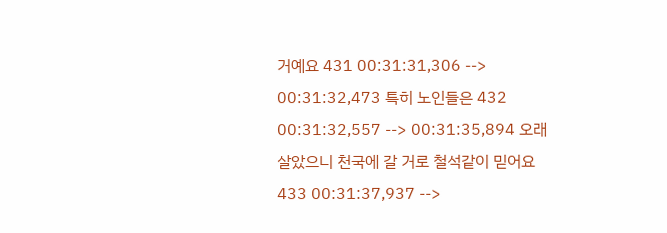거예요 431 00:31:31,306 --> 00:31:32,473 특히 노인들은 432 00:31:32,557 --> 00:31:35,894 오래 살았으니 천국에 갈 거로 철석같이 믿어요 433 00:31:37,937 -->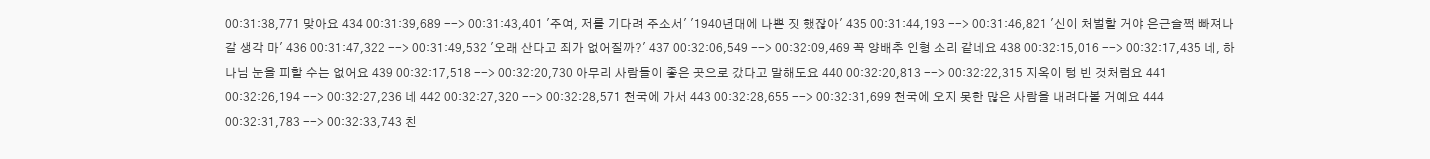00:31:38,771 맞아요 434 00:31:39,689 --> 00:31:43,401 '주여, 저를 기다려 주소서' '1940년대에 나쁜 짓 했잖아' 435 00:31:44,193 --> 00:31:46,821 '신이 처벌할 거야 은근슬쩍 빠져나갈 생각 마' 436 00:31:47,322 --> 00:31:49,532 '오래 산다고 죄가 없어질까?' 437 00:32:06,549 --> 00:32:09,469 꼭 양배추 인형 소리 같네요 438 00:32:15,016 --> 00:32:17,435 네, 하나님 눈을 피할 수는 없어요 439 00:32:17,518 --> 00:32:20,730 아무리 사람들이 좋은 곳으로 갔다고 말해도요 440 00:32:20,813 --> 00:32:22,315 지옥이 텅 빈 것처럼요 441 00:32:26,194 --> 00:32:27,236 네 442 00:32:27,320 --> 00:32:28,571 천국에 가서 443 00:32:28,655 --> 00:32:31,699 천국에 오지 못한 많은 사람을 내려다볼 거예요 444 00:32:31,783 --> 00:32:33,743 친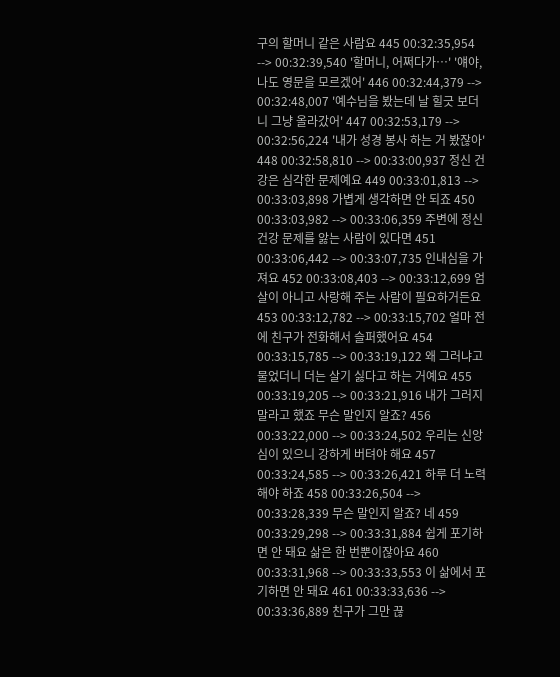구의 할머니 같은 사람요 445 00:32:35,954 --> 00:32:39,540 '할머니, 어쩌다가…' '얘야, 나도 영문을 모르겠어' 446 00:32:44,379 --> 00:32:48,007 '예수님을 봤는데 날 힐긋 보더니 그냥 올라갔어' 447 00:32:53,179 --> 00:32:56,224 '내가 성경 봉사 하는 거 봤잖아' 448 00:32:58,810 --> 00:33:00,937 정신 건강은 심각한 문제예요 449 00:33:01,813 --> 00:33:03,898 가볍게 생각하면 안 되죠 450 00:33:03,982 --> 00:33:06,359 주변에 정신 건강 문제를 앓는 사람이 있다면 451 00:33:06,442 --> 00:33:07,735 인내심을 가져요 452 00:33:08,403 --> 00:33:12,699 엄살이 아니고 사랑해 주는 사람이 필요하거든요 453 00:33:12,782 --> 00:33:15,702 얼마 전에 친구가 전화해서 슬퍼했어요 454 00:33:15,785 --> 00:33:19,122 왜 그러냐고 물었더니 더는 살기 싫다고 하는 거예요 455 00:33:19,205 --> 00:33:21,916 내가 그러지 말라고 했죠 무슨 말인지 알죠? 456 00:33:22,000 --> 00:33:24,502 우리는 신앙심이 있으니 강하게 버텨야 해요 457 00:33:24,585 --> 00:33:26,421 하루 더 노력해야 하죠 458 00:33:26,504 --> 00:33:28,339 무슨 말인지 알죠? 네 459 00:33:29,298 --> 00:33:31,884 쉽게 포기하면 안 돼요 삶은 한 번뿐이잖아요 460 00:33:31,968 --> 00:33:33,553 이 삶에서 포기하면 안 돼요 461 00:33:33,636 --> 00:33:36,889 친구가 그만 끊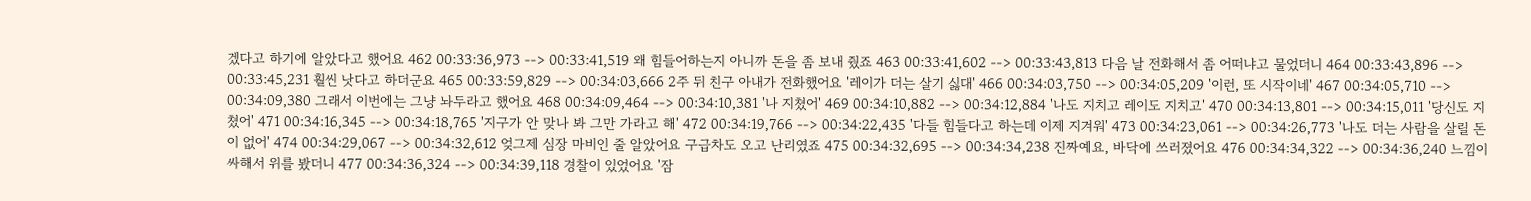겠다고 하기에 알았다고 했어요 462 00:33:36,973 --> 00:33:41,519 왜 힘들어하는지 아니까 돈을 좀 보내 줬죠 463 00:33:41,602 --> 00:33:43,813 다음 날 전화해서 좀 어떠냐고 물었더니 464 00:33:43,896 --> 00:33:45,231 훨씬 낫다고 하더군요 465 00:33:59,829 --> 00:34:03,666 2주 뒤 친구 아내가 전화했어요 '레이가 더는 살기 싫대' 466 00:34:03,750 --> 00:34:05,209 '이런, 또 시작이네' 467 00:34:05,710 --> 00:34:09,380 그래서 이번에는 그냥 놔두라고 했어요 468 00:34:09,464 --> 00:34:10,381 '나 지쳤어' 469 00:34:10,882 --> 00:34:12,884 '나도 지치고 레이도 지치고' 470 00:34:13,801 --> 00:34:15,011 '당신도 지쳤어' 471 00:34:16,345 --> 00:34:18,765 '지구가 안 맞나 봐 그만 가라고 해' 472 00:34:19,766 --> 00:34:22,435 '다들 힘들다고 하는데 이제 지겨워' 473 00:34:23,061 --> 00:34:26,773 '나도 더는 사람을 살릴 돈이 없어' 474 00:34:29,067 --> 00:34:32,612 엊그제 심장 마비인 줄 알았어요 구급차도 오고 난리였죠 475 00:34:32,695 --> 00:34:34,238 진짜예요, 바닥에 쓰러졌어요 476 00:34:34,322 --> 00:34:36,240 느낌이 싸해서 위를 봤더니 477 00:34:36,324 --> 00:34:39,118 경찰이 있었어요 '잠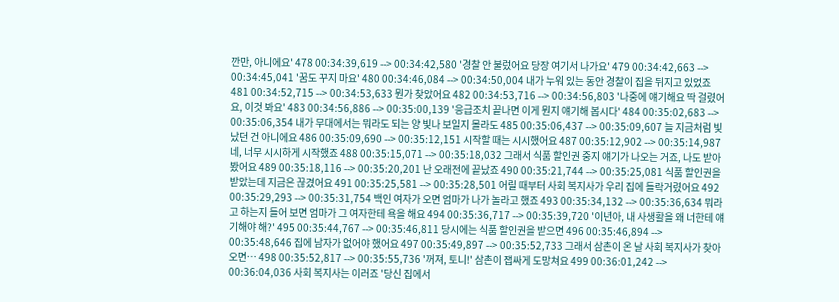깐만, 아니에요' 478 00:34:39,619 --> 00:34:42,580 '경찰 안 불렀어요 당장 여기서 나가요' 479 00:34:42,663 --> 00:34:45,041 '꿈도 꾸지 마요' 480 00:34:46,084 --> 00:34:50,004 내가 누워 있는 동안 경찰이 집을 뒤지고 있었죠 481 00:34:52,715 --> 00:34:53,633 뭔가 찾았어요 482 00:34:53,716 --> 00:34:56,803 '나중에 얘기해요 딱 걸렸어요, 이것 봐요' 483 00:34:56,886 --> 00:35:00,139 '응급조치 끝나면 이게 뭔지 얘기해 봅시다' 484 00:35:02,683 --> 00:35:06,354 내가 무대에서는 뭐라도 되는 양 빛나 보일지 몰라도 485 00:35:06,437 --> 00:35:09,607 늘 지금처럼 빛났던 건 아니에요 486 00:35:09,690 --> 00:35:12,151 시작할 때는 시시했어요 487 00:35:12,902 --> 00:35:14,987 네, 너무 시시하게 시작했죠 488 00:35:15,071 --> 00:35:18,032 그래서 식품 할인권 중지 얘기가 나오는 거죠, 나도 받아 봤어요 489 00:35:18,116 --> 00:35:20,201 난 오래전에 끝났죠 490 00:35:21,744 --> 00:35:25,081 식품 할인권을 받았는데 지금은 끊겼어요 491 00:35:25,581 --> 00:35:28,501 어릴 때부터 사회 복지사가 우리 집에 들락거렸어요 492 00:35:29,293 --> 00:35:31,754 백인 여자가 오면 엄마가 나가 놀라고 했죠 493 00:35:34,132 --> 00:35:36,634 뭐라고 하는지 들어 보면 엄마가 그 여자한테 욕을 해요 494 00:35:36,717 --> 00:35:39,720 '이년아, 내 사생활을 왜 너한테 얘기해야 해?' 495 00:35:44,767 --> 00:35:46,811 당시에는 식품 할인권을 받으면 496 00:35:46,894 --> 00:35:48,646 집에 남자가 없어야 했어요 497 00:35:49,897 --> 00:35:52,733 그래서 삼촌이 온 날 사회 복지사가 찾아오면… 498 00:35:52,817 --> 00:35:55,736 '꺼져, 토니!' 삼촌이 잽싸게 도망쳐요 499 00:36:01,242 --> 00:36:04,036 사회 복지사는 이러죠 '당신 집에서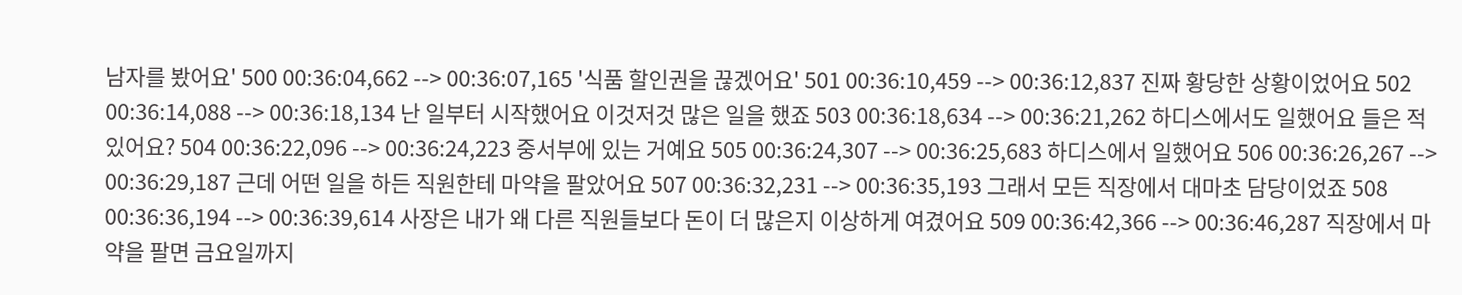남자를 봤어요' 500 00:36:04,662 --> 00:36:07,165 '식품 할인권을 끊겠어요' 501 00:36:10,459 --> 00:36:12,837 진짜 황당한 상황이었어요 502 00:36:14,088 --> 00:36:18,134 난 일부터 시작했어요 이것저것 많은 일을 했죠 503 00:36:18,634 --> 00:36:21,262 하디스에서도 일했어요 들은 적 있어요? 504 00:36:22,096 --> 00:36:24,223 중서부에 있는 거예요 505 00:36:24,307 --> 00:36:25,683 하디스에서 일했어요 506 00:36:26,267 --> 00:36:29,187 근데 어떤 일을 하든 직원한테 마약을 팔았어요 507 00:36:32,231 --> 00:36:35,193 그래서 모든 직장에서 대마초 담당이었죠 508 00:36:36,194 --> 00:36:39,614 사장은 내가 왜 다른 직원들보다 돈이 더 많은지 이상하게 여겼어요 509 00:36:42,366 --> 00:36:46,287 직장에서 마약을 팔면 금요일까지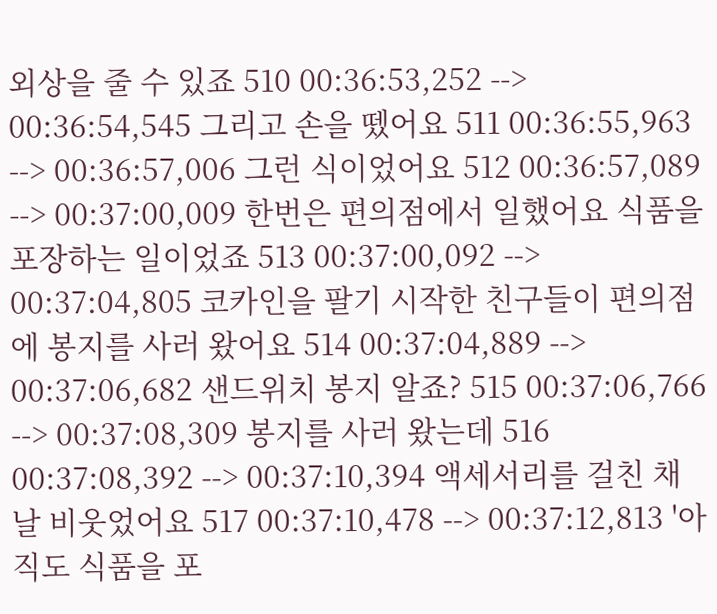외상을 줄 수 있죠 510 00:36:53,252 --> 00:36:54,545 그리고 손을 뗐어요 511 00:36:55,963 --> 00:36:57,006 그런 식이었어요 512 00:36:57,089 --> 00:37:00,009 한번은 편의점에서 일했어요 식품을 포장하는 일이었죠 513 00:37:00,092 --> 00:37:04,805 코카인을 팔기 시작한 친구들이 편의점에 봉지를 사러 왔어요 514 00:37:04,889 --> 00:37:06,682 샌드위치 봉지 알죠? 515 00:37:06,766 --> 00:37:08,309 봉지를 사러 왔는데 516 00:37:08,392 --> 00:37:10,394 액세서리를 걸친 채 날 비웃었어요 517 00:37:10,478 --> 00:37:12,813 '아직도 식품을 포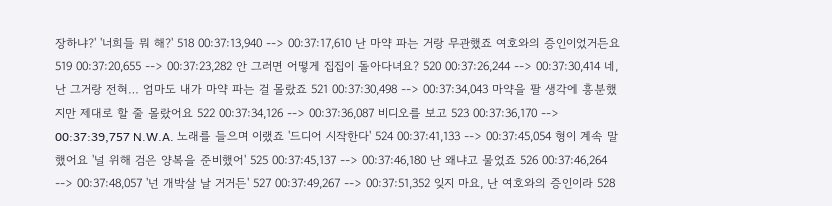장하냐?' '너희들 뭐 해?' 518 00:37:13,940 --> 00:37:17,610 난 마약 파는 거랑 무관했죠 여호와의 증인이었거든요 519 00:37:20,655 --> 00:37:23,282 안 그러면 어떻게 집집이 돌아다녀요? 520 00:37:26,244 --> 00:37:30,414 네, 난 그거랑 전혀… 엄마도 내가 마약 파는 걸 몰랐죠 521 00:37:30,498 --> 00:37:34,043 마약을 팔 생각에 흥분했지만 제대로 할 줄 몰랐어요 522 00:37:34,126 --> 00:37:36,087 비디오를 보고 523 00:37:36,170 --> 00:37:39,757 N.W.A. 노래를 들으며 이랬죠 '드디어 시작한다' 524 00:37:41,133 --> 00:37:45,054 형이 계속 말했어요 '널 위해 검은 양복을 준비했어' 525 00:37:45,137 --> 00:37:46,180 난 왜냐고 물었죠 526 00:37:46,264 --> 00:37:48,057 '넌 개박살 날 거거든' 527 00:37:49,267 --> 00:37:51,352 잊지 마요, 난 여호와의 증인이라 528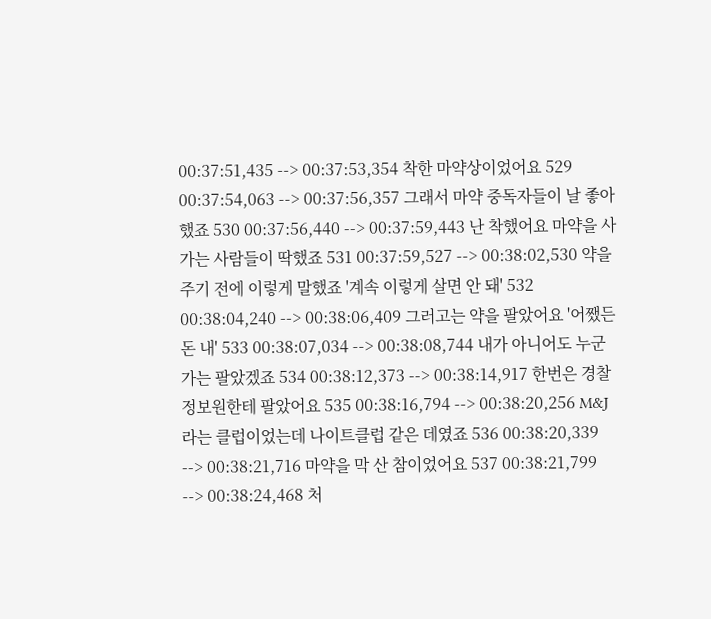00:37:51,435 --> 00:37:53,354 착한 마약상이었어요 529 00:37:54,063 --> 00:37:56,357 그래서 마약 중독자들이 날 좋아했죠 530 00:37:56,440 --> 00:37:59,443 난 착했어요 마약을 사 가는 사람들이 딱했죠 531 00:37:59,527 --> 00:38:02,530 약을 주기 전에 이렇게 말했죠 '계속 이렇게 살면 안 돼' 532 00:38:04,240 --> 00:38:06,409 그러고는 약을 팔았어요 '어쨌든 돈 내' 533 00:38:07,034 --> 00:38:08,744 내가 아니어도 누군가는 팔았겠죠 534 00:38:12,373 --> 00:38:14,917 한번은 경찰 정보원한테 팔았어요 535 00:38:16,794 --> 00:38:20,256 M&J라는 클럽이었는데 나이트클럽 같은 데였죠 536 00:38:20,339 --> 00:38:21,716 마약을 막 산 참이었어요 537 00:38:21,799 --> 00:38:24,468 처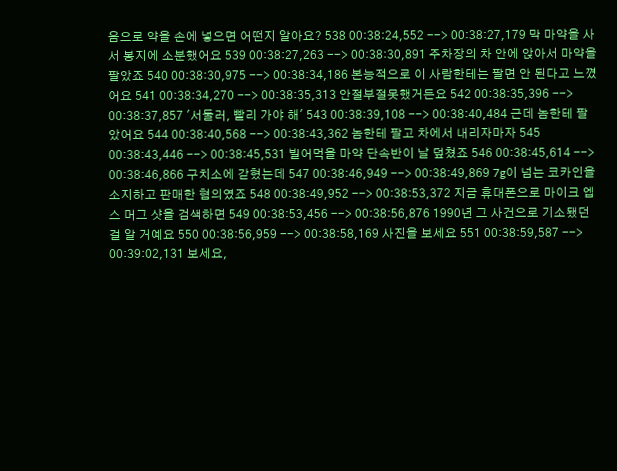음으로 약을 손에 넣으면 어떤지 알아요? 538 00:38:24,552 --> 00:38:27,179 막 마약을 사서 봉지에 소분했어요 539 00:38:27,263 --> 00:38:30,891 주차장의 차 안에 앉아서 마약을 팔았죠 540 00:38:30,975 --> 00:38:34,186 본능적으로 이 사람한테는 팔면 안 된다고 느꼈어요 541 00:38:34,270 --> 00:38:35,313 안절부절못했거든요 542 00:38:35,396 --> 00:38:37,857 '서둘러, 빨리 가야 해' 543 00:38:39,108 --> 00:38:40,484 근데 놈한테 팔았어요 544 00:38:40,568 --> 00:38:43,362 놈한테 팔고 차에서 내리자마자 545 00:38:43,446 --> 00:38:45,531 빌어먹을 마약 단속반이 날 덮쳤죠 546 00:38:45,614 --> 00:38:46,866 구치소에 갇혔는데 547 00:38:46,949 --> 00:38:49,869 7g이 넘는 코카인을 소지하고 판매한 혐의였죠 548 00:38:49,952 --> 00:38:53,372 지금 휴대폰으로 마이크 엡스 머그 샷을 검색하면 549 00:38:53,456 --> 00:38:56,876 1990년 그 사건으로 기소됐던 걸 알 거예요 550 00:38:56,959 --> 00:38:58,169 사진을 보세요 551 00:38:59,587 --> 00:39:02,131 보세요,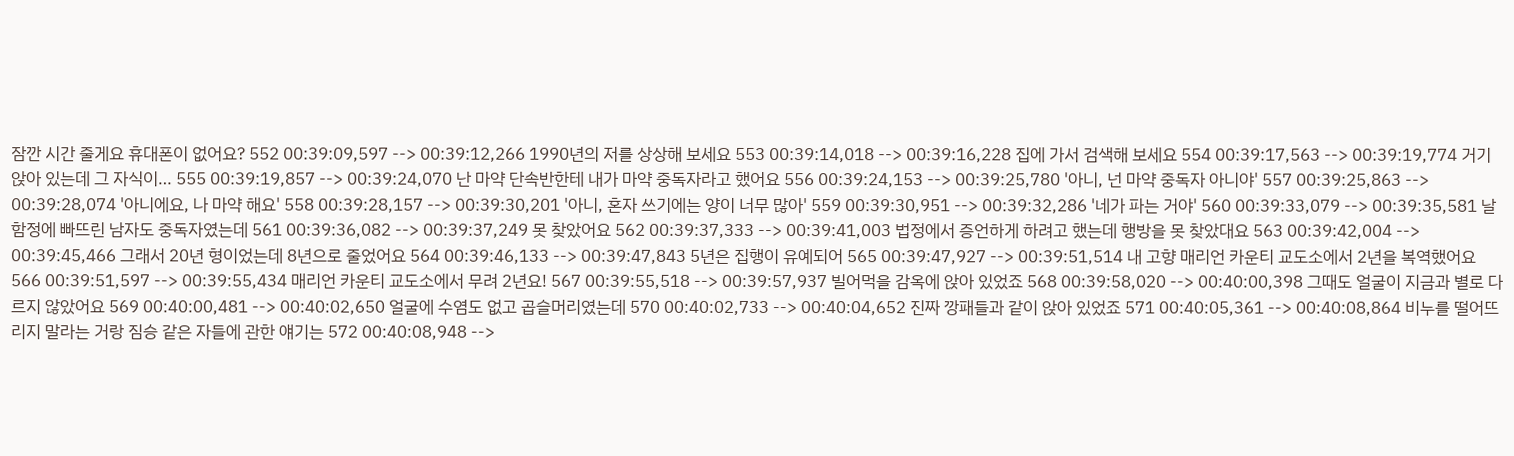잠깐 시간 줄게요 휴대폰이 없어요? 552 00:39:09,597 --> 00:39:12,266 1990년의 저를 상상해 보세요 553 00:39:14,018 --> 00:39:16,228 집에 가서 검색해 보세요 554 00:39:17,563 --> 00:39:19,774 거기 앉아 있는데 그 자식이… 555 00:39:19,857 --> 00:39:24,070 난 마약 단속반한테 내가 마약 중독자라고 했어요 556 00:39:24,153 --> 00:39:25,780 '아니, 넌 마약 중독자 아니야' 557 00:39:25,863 --> 00:39:28,074 '아니에요, 나 마약 해요' 558 00:39:28,157 --> 00:39:30,201 '아니, 혼자 쓰기에는 양이 너무 많아' 559 00:39:30,951 --> 00:39:32,286 '네가 파는 거야' 560 00:39:33,079 --> 00:39:35,581 날 함정에 빠뜨린 남자도 중독자였는데 561 00:39:36,082 --> 00:39:37,249 못 찾았어요 562 00:39:37,333 --> 00:39:41,003 법정에서 증언하게 하려고 했는데 행방을 못 찾았대요 563 00:39:42,004 --> 00:39:45,466 그래서 20년 형이었는데 8년으로 줄었어요 564 00:39:46,133 --> 00:39:47,843 5년은 집행이 유예되어 565 00:39:47,927 --> 00:39:51,514 내 고향 매리언 카운티 교도소에서 2년을 복역했어요 566 00:39:51,597 --> 00:39:55,434 매리언 카운티 교도소에서 무려 2년요! 567 00:39:55,518 --> 00:39:57,937 빌어먹을 감옥에 앉아 있었죠 568 00:39:58,020 --> 00:40:00,398 그때도 얼굴이 지금과 별로 다르지 않았어요 569 00:40:00,481 --> 00:40:02,650 얼굴에 수염도 없고 곱슬머리였는데 570 00:40:02,733 --> 00:40:04,652 진짜 깡패들과 같이 앉아 있었죠 571 00:40:05,361 --> 00:40:08,864 비누를 떨어뜨리지 말라는 거랑 짐승 같은 자들에 관한 얘기는 572 00:40:08,948 -->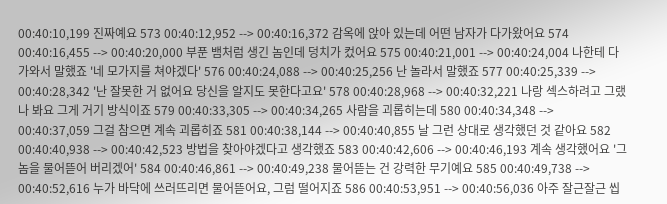00:40:10,199 진짜예요 573 00:40:12,952 --> 00:40:16,372 감옥에 앉아 있는데 어떤 남자가 다가왔어요 574 00:40:16,455 --> 00:40:20,000 부푼 뱀처럼 생긴 놈인데 덩치가 컸어요 575 00:40:21,001 --> 00:40:24,004 나한테 다가와서 말했죠 '네 모가지를 쳐야겠다' 576 00:40:24,088 --> 00:40:25,256 난 놀라서 말했죠 577 00:40:25,339 --> 00:40:28,342 '난 잘못한 거 없어요 당신을 알지도 못한다고요' 578 00:40:28,968 --> 00:40:32,221 나랑 섹스하려고 그랬나 봐요 그게 거기 방식이죠 579 00:40:33,305 --> 00:40:34,265 사람을 괴롭히는데 580 00:40:34,348 --> 00:40:37,059 그걸 참으면 계속 괴롭히죠 581 00:40:38,144 --> 00:40:40,855 날 그런 상대로 생각했던 것 같아요 582 00:40:40,938 --> 00:40:42,523 방법을 찾아야겠다고 생각했죠 583 00:40:42,606 --> 00:40:46,193 계속 생각했어요 '그놈을 물어뜯어 버리겠어' 584 00:40:46,861 --> 00:40:49,238 물어뜯는 건 강력한 무기예요 585 00:40:49,738 --> 00:40:52,616 누가 바닥에 쓰러뜨리면 물어뜯어요, 그럼 떨어지죠 586 00:40:53,951 --> 00:40:56,036 아주 잘근잘근 씹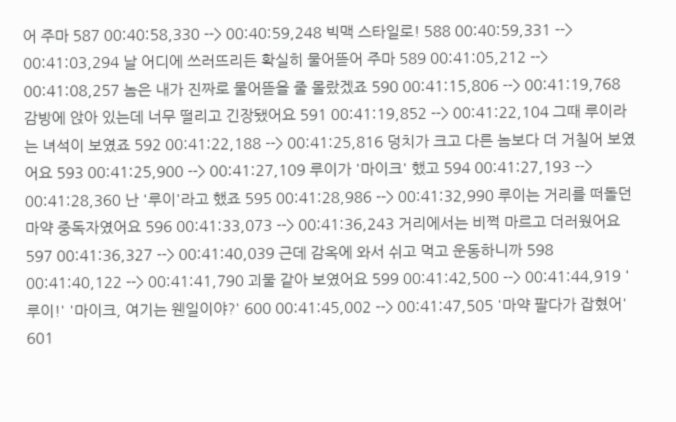어 주마 587 00:40:58,330 --> 00:40:59,248 빅맥 스타일로! 588 00:40:59,331 --> 00:41:03,294 날 어디에 쓰러뜨리든 확실히 물어뜯어 주마 589 00:41:05,212 --> 00:41:08,257 놈은 내가 진짜로 물어뜯을 줄 몰랐겠죠 590 00:41:15,806 --> 00:41:19,768 감방에 앉아 있는데 너무 떨리고 긴장됐어요 591 00:41:19,852 --> 00:41:22,104 그때 루이라는 녀석이 보였죠 592 00:41:22,188 --> 00:41:25,816 덩치가 크고 다른 놈보다 더 거칠어 보였어요 593 00:41:25,900 --> 00:41:27,109 루이가 '마이크' 했고 594 00:41:27,193 --> 00:41:28,360 난 '루이'라고 했죠 595 00:41:28,986 --> 00:41:32,990 루이는 거리를 떠돌던 마약 중독자였어요 596 00:41:33,073 --> 00:41:36,243 거리에서는 비쩍 마르고 더러웠어요 597 00:41:36,327 --> 00:41:40,039 근데 감옥에 와서 쉬고 먹고 운동하니까 598 00:41:40,122 --> 00:41:41,790 괴물 같아 보였어요 599 00:41:42,500 --> 00:41:44,919 '루이!' '마이크, 여기는 웬일이야?' 600 00:41:45,002 --> 00:41:47,505 '마약 팔다가 잡혔어' 601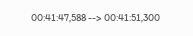00:41:47,588 --> 00:41:51,300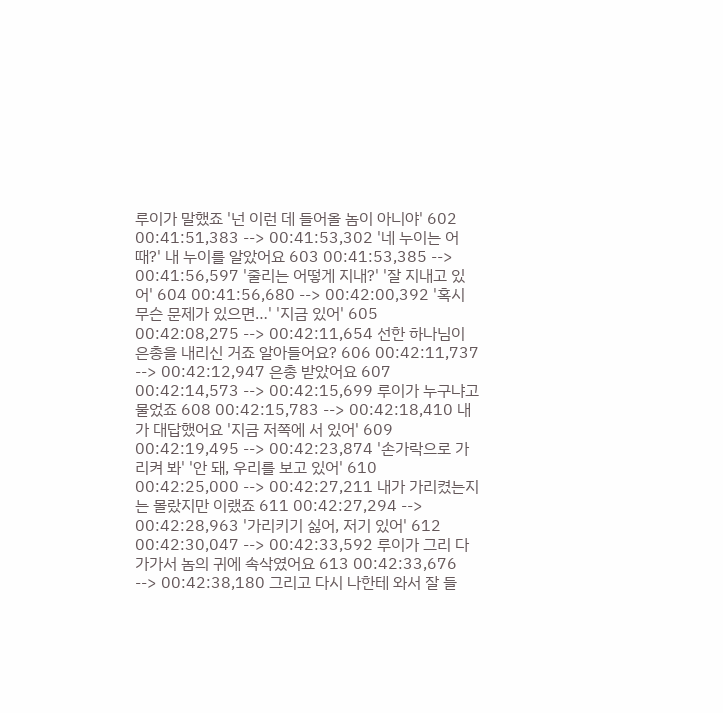루이가 말했죠 '넌 이런 데 들어올 놈이 아니야' 602 00:41:51,383 --> 00:41:53,302 '네 누이는 어때?' 내 누이를 알았어요 603 00:41:53,385 --> 00:41:56,597 '줄리는 어떻게 지내?' '잘 지내고 있어' 604 00:41:56,680 --> 00:42:00,392 '혹시 무슨 문제가 있으면…' '지금 있어' 605 00:42:08,275 --> 00:42:11,654 선한 하나님이 은총을 내리신 거죠 알아들어요? 606 00:42:11,737 --> 00:42:12,947 은총 받았어요 607 00:42:14,573 --> 00:42:15,699 루이가 누구냐고 물었죠 608 00:42:15,783 --> 00:42:18,410 내가 대답했어요 '지금 저쪽에 서 있어' 609 00:42:19,495 --> 00:42:23,874 '손가락으로 가리켜 봐' '안 돼, 우리를 보고 있어' 610 00:42:25,000 --> 00:42:27,211 내가 가리켰는지는 몰랐지만 이랬죠 611 00:42:27,294 --> 00:42:28,963 '가리키기 싫어, 저기 있어' 612 00:42:30,047 --> 00:42:33,592 루이가 그리 다가가서 놈의 귀에 속삭였어요 613 00:42:33,676 --> 00:42:38,180 그리고 다시 나한테 와서 잘 들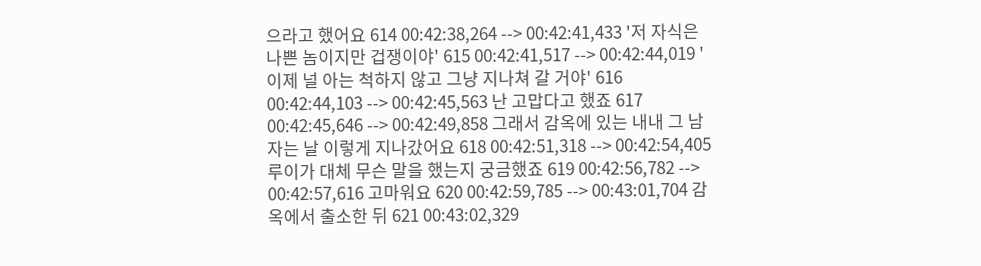으라고 했어요 614 00:42:38,264 --> 00:42:41,433 '저 자식은 나쁜 놈이지만 겁쟁이야' 615 00:42:41,517 --> 00:42:44,019 '이제 널 아는 척하지 않고 그냥 지나쳐 갈 거야' 616 00:42:44,103 --> 00:42:45,563 난 고맙다고 했죠 617 00:42:45,646 --> 00:42:49,858 그래서 감옥에 있는 내내 그 남자는 날 이렇게 지나갔어요 618 00:42:51,318 --> 00:42:54,405 루이가 대체 무슨 말을 했는지 궁금했죠 619 00:42:56,782 --> 00:42:57,616 고마워요 620 00:42:59,785 --> 00:43:01,704 감옥에서 출소한 뒤 621 00:43:02,329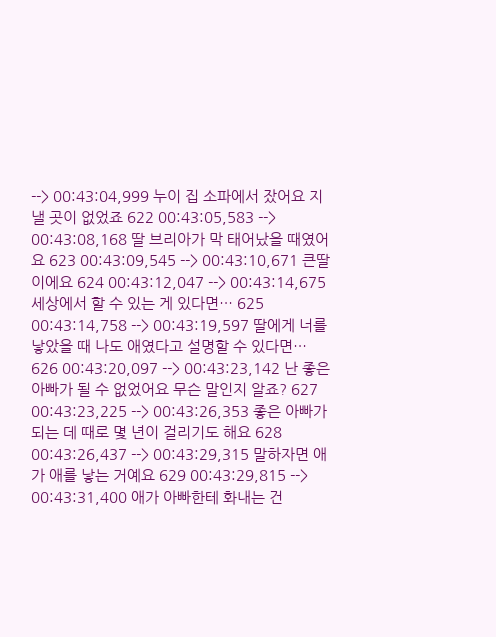--> 00:43:04,999 누이 집 소파에서 잤어요 지낼 곳이 없었죠 622 00:43:05,583 --> 00:43:08,168 딸 브리아가 막 태어났을 때였어요 623 00:43:09,545 --> 00:43:10,671 큰딸이에요 624 00:43:12,047 --> 00:43:14,675 세상에서 할 수 있는 게 있다면… 625 00:43:14,758 --> 00:43:19,597 딸에게 너를 낳았을 때 나도 애였다고 설명할 수 있다면… 626 00:43:20,097 --> 00:43:23,142 난 좋은 아빠가 될 수 없었어요 무슨 말인지 알죠? 627 00:43:23,225 --> 00:43:26,353 좋은 아빠가 되는 데 때로 몇 년이 걸리기도 해요 628 00:43:26,437 --> 00:43:29,315 말하자면 애가 애를 낳는 거예요 629 00:43:29,815 --> 00:43:31,400 애가 아빠한테 화내는 건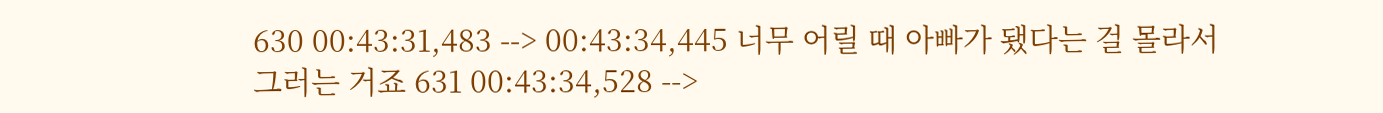630 00:43:31,483 --> 00:43:34,445 너무 어릴 때 아빠가 됐다는 걸 몰라서 그러는 거죠 631 00:43:34,528 -->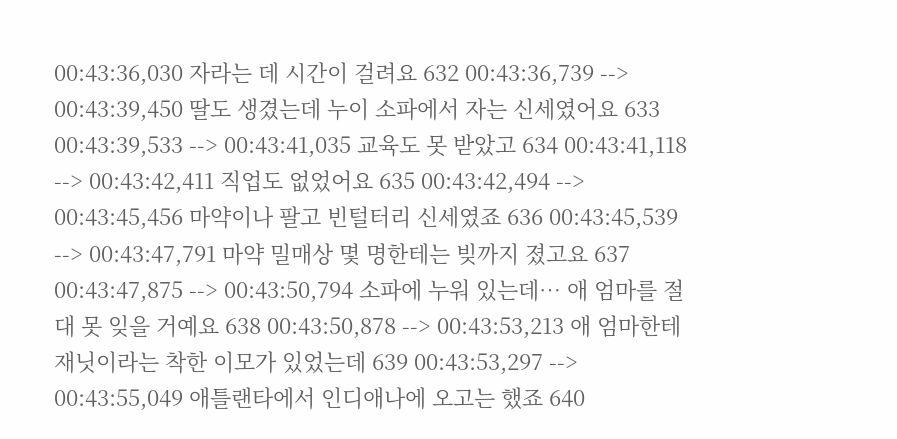00:43:36,030 자라는 데 시간이 걸려요 632 00:43:36,739 --> 00:43:39,450 딸도 생겼는데 누이 소파에서 자는 신세였어요 633 00:43:39,533 --> 00:43:41,035 교육도 못 받았고 634 00:43:41,118 --> 00:43:42,411 직업도 없었어요 635 00:43:42,494 --> 00:43:45,456 마약이나 팔고 빈털터리 신세였죠 636 00:43:45,539 --> 00:43:47,791 마약 밀매상 몇 명한테는 빚까지 졌고요 637 00:43:47,875 --> 00:43:50,794 소파에 누워 있는데… 애 엄마를 절대 못 잊을 거예요 638 00:43:50,878 --> 00:43:53,213 애 엄마한테 재닛이라는 착한 이모가 있었는데 639 00:43:53,297 --> 00:43:55,049 애틀랜타에서 인디애나에 오고는 했죠 640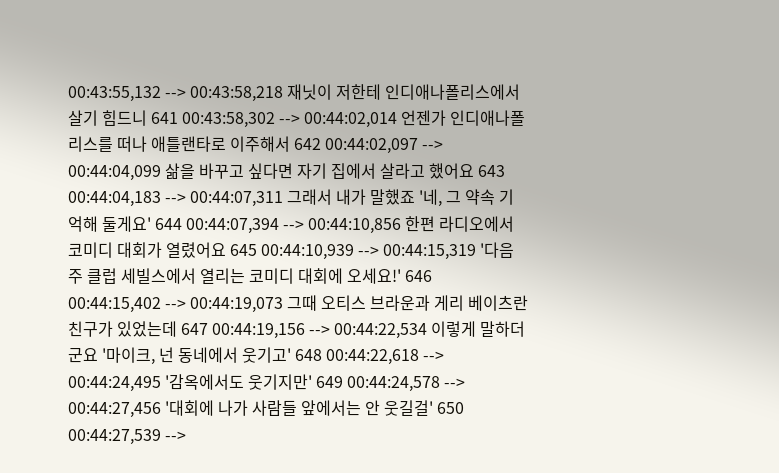00:43:55,132 --> 00:43:58,218 재닛이 저한테 인디애나폴리스에서 살기 힘드니 641 00:43:58,302 --> 00:44:02,014 언젠가 인디애나폴리스를 떠나 애틀랜타로 이주해서 642 00:44:02,097 --> 00:44:04,099 삶을 바꾸고 싶다면 자기 집에서 살라고 했어요 643 00:44:04,183 --> 00:44:07,311 그래서 내가 말했죠 '네, 그 약속 기억해 둘게요' 644 00:44:07,394 --> 00:44:10,856 한편 라디오에서 코미디 대회가 열렸어요 645 00:44:10,939 --> 00:44:15,319 '다음 주 클럽 세빌스에서 열리는 코미디 대회에 오세요!' 646 00:44:15,402 --> 00:44:19,073 그때 오티스 브라운과 게리 베이츠란 친구가 있었는데 647 00:44:19,156 --> 00:44:22,534 이렇게 말하더군요 '마이크, 넌 동네에서 웃기고' 648 00:44:22,618 --> 00:44:24,495 '감옥에서도 웃기지만' 649 00:44:24,578 --> 00:44:27,456 '대회에 나가 사람들 앞에서는 안 웃길걸' 650 00:44:27,539 -->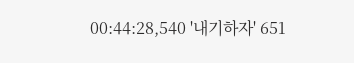00:44:28,540 '내기하자' 651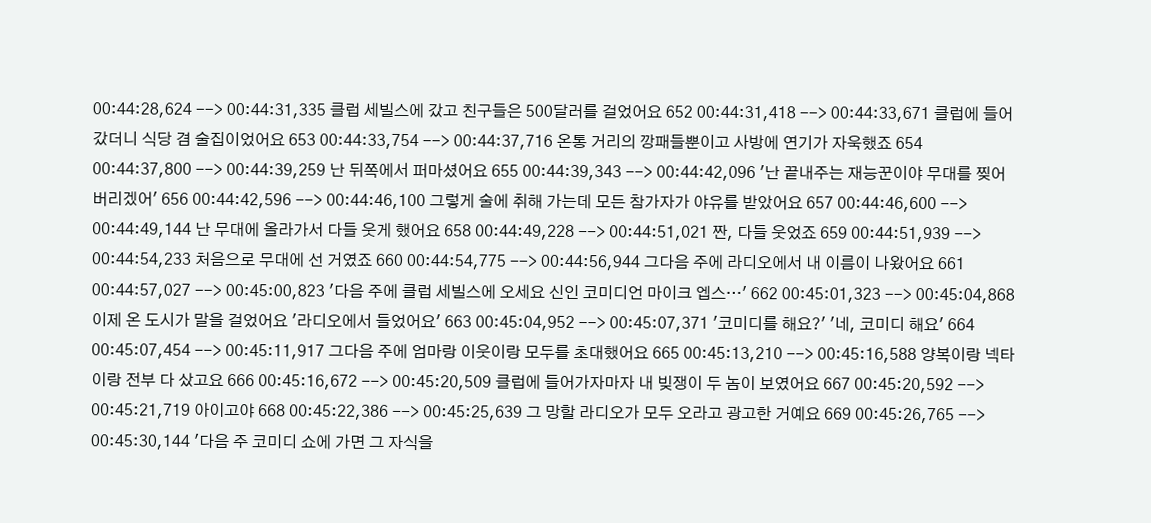00:44:28,624 --> 00:44:31,335 클럽 세빌스에 갔고 친구들은 500달러를 걸었어요 652 00:44:31,418 --> 00:44:33,671 클럽에 들어갔더니 식당 겸 술집이었어요 653 00:44:33,754 --> 00:44:37,716 온통 거리의 깡패들뿐이고 사방에 연기가 자욱했죠 654 00:44:37,800 --> 00:44:39,259 난 뒤쪽에서 퍼마셨어요 655 00:44:39,343 --> 00:44:42,096 '난 끝내주는 재능꾼이야 무대를 찢어 버리겠어' 656 00:44:42,596 --> 00:44:46,100 그렇게 술에 취해 가는데 모든 참가자가 야유를 받았어요 657 00:44:46,600 --> 00:44:49,144 난 무대에 올라가서 다들 웃게 했어요 658 00:44:49,228 --> 00:44:51,021 짠, 다들 웃었죠 659 00:44:51,939 --> 00:44:54,233 처음으로 무대에 선 거였죠 660 00:44:54,775 --> 00:44:56,944 그다음 주에 라디오에서 내 이름이 나왔어요 661 00:44:57,027 --> 00:45:00,823 '다음 주에 클럽 세빌스에 오세요 신인 코미디언 마이크 엡스…' 662 00:45:01,323 --> 00:45:04,868 이제 온 도시가 말을 걸었어요 '라디오에서 들었어요' 663 00:45:04,952 --> 00:45:07,371 '코미디를 해요?' '네, 코미디 해요' 664 00:45:07,454 --> 00:45:11,917 그다음 주에 엄마랑 이웃이랑 모두를 초대했어요 665 00:45:13,210 --> 00:45:16,588 양복이랑 넥타이랑 전부 다 샀고요 666 00:45:16,672 --> 00:45:20,509 클럽에 들어가자마자 내 빚쟁이 두 놈이 보였어요 667 00:45:20,592 --> 00:45:21,719 아이고야 668 00:45:22,386 --> 00:45:25,639 그 망할 라디오가 모두 오라고 광고한 거예요 669 00:45:26,765 --> 00:45:30,144 '다음 주 코미디 쇼에 가면 그 자식을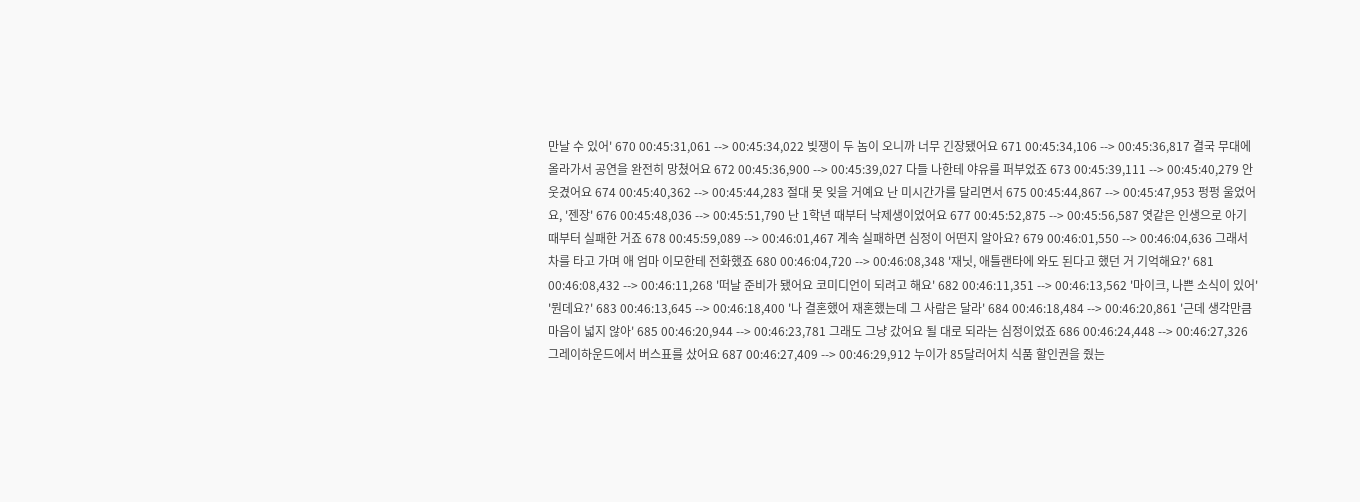만날 수 있어' 670 00:45:31,061 --> 00:45:34,022 빚쟁이 두 놈이 오니까 너무 긴장됐어요 671 00:45:34,106 --> 00:45:36,817 결국 무대에 올라가서 공연을 완전히 망쳤어요 672 00:45:36,900 --> 00:45:39,027 다들 나한테 야유를 퍼부었죠 673 00:45:39,111 --> 00:45:40,279 안 웃겼어요 674 00:45:40,362 --> 00:45:44,283 절대 못 잊을 거예요 난 미시간가를 달리면서 675 00:45:44,867 --> 00:45:47,953 펑펑 울었어요, '젠장' 676 00:45:48,036 --> 00:45:51,790 난 1학년 때부터 낙제생이었어요 677 00:45:52,875 --> 00:45:56,587 엿같은 인생으로 아기 때부터 실패한 거죠 678 00:45:59,089 --> 00:46:01,467 계속 실패하면 심정이 어떤지 알아요? 679 00:46:01,550 --> 00:46:04,636 그래서 차를 타고 가며 애 엄마 이모한테 전화했죠 680 00:46:04,720 --> 00:46:08,348 '재닛, 애틀랜타에 와도 된다고 했던 거 기억해요?' 681 00:46:08,432 --> 00:46:11,268 '떠날 준비가 됐어요 코미디언이 되려고 해요' 682 00:46:11,351 --> 00:46:13,562 '마이크, 나쁜 소식이 있어' '뭔데요?' 683 00:46:13,645 --> 00:46:18,400 '나 결혼했어 재혼했는데 그 사람은 달라' 684 00:46:18,484 --> 00:46:20,861 '근데 생각만큼 마음이 넓지 않아' 685 00:46:20,944 --> 00:46:23,781 그래도 그냥 갔어요 될 대로 되라는 심정이었죠 686 00:46:24,448 --> 00:46:27,326 그레이하운드에서 버스표를 샀어요 687 00:46:27,409 --> 00:46:29,912 누이가 85달러어치 식품 할인권을 줬는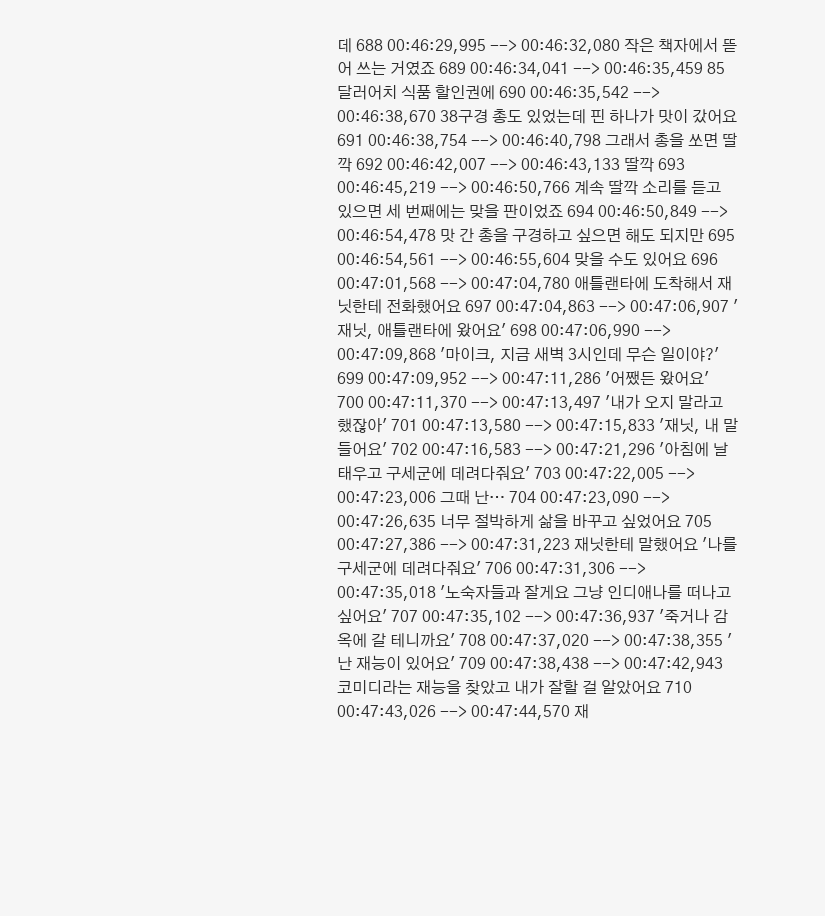데 688 00:46:29,995 --> 00:46:32,080 작은 책자에서 뜯어 쓰는 거였죠 689 00:46:34,041 --> 00:46:35,459 85달러어치 식품 할인권에 690 00:46:35,542 --> 00:46:38,670 38구경 총도 있었는데 핀 하나가 맛이 갔어요 691 00:46:38,754 --> 00:46:40,798 그래서 총을 쏘면 딸깍 692 00:46:42,007 --> 00:46:43,133 딸깍 693 00:46:45,219 --> 00:46:50,766 계속 딸깍 소리를 듣고 있으면 세 번째에는 맞을 판이었죠 694 00:46:50,849 --> 00:46:54,478 맛 간 총을 구경하고 싶으면 해도 되지만 695 00:46:54,561 --> 00:46:55,604 맞을 수도 있어요 696 00:47:01,568 --> 00:47:04,780 애틀랜타에 도착해서 재닛한테 전화했어요 697 00:47:04,863 --> 00:47:06,907 '재닛, 애틀랜타에 왔어요' 698 00:47:06,990 --> 00:47:09,868 '마이크, 지금 새벽 3시인데 무슨 일이야?' 699 00:47:09,952 --> 00:47:11,286 '어쨌든 왔어요' 700 00:47:11,370 --> 00:47:13,497 '내가 오지 말라고 했잖아' 701 00:47:13,580 --> 00:47:15,833 '재닛, 내 말 들어요' 702 00:47:16,583 --> 00:47:21,296 '아침에 날 태우고 구세군에 데려다줘요' 703 00:47:22,005 --> 00:47:23,006 그때 난… 704 00:47:23,090 --> 00:47:26,635 너무 절박하게 삶을 바꾸고 싶었어요 705 00:47:27,386 --> 00:47:31,223 재닛한테 말했어요 '나를 구세군에 데려다줘요' 706 00:47:31,306 --> 00:47:35,018 '노숙자들과 잘게요 그냥 인디애나를 떠나고 싶어요' 707 00:47:35,102 --> 00:47:36,937 '죽거나 감옥에 갈 테니까요' 708 00:47:37,020 --> 00:47:38,355 '난 재능이 있어요' 709 00:47:38,438 --> 00:47:42,943 코미디라는 재능을 찾았고 내가 잘할 걸 알았어요 710 00:47:43,026 --> 00:47:44,570 재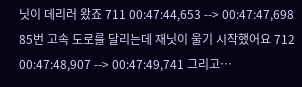닛이 데리러 왔죠 711 00:47:44,653 --> 00:47:47,698 85번 고속 도로를 달리는데 재닛이 울기 시작했어요 712 00:47:48,907 --> 00:47:49,741 그리고…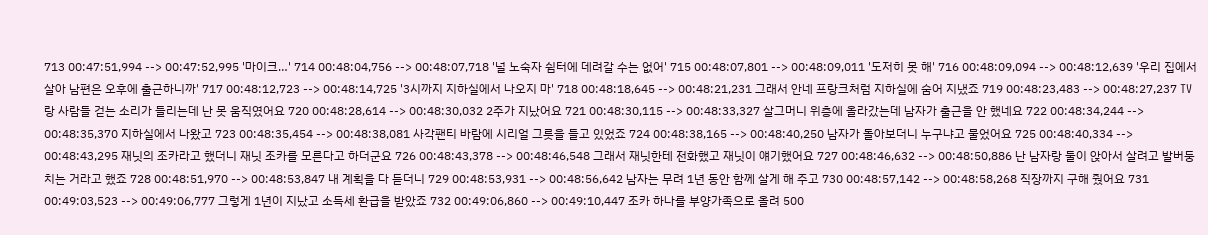713 00:47:51,994 --> 00:47:52,995 '마이크…' 714 00:48:04,756 --> 00:48:07,718 '널 노숙자 쉼터에 데려갈 수는 없어' 715 00:48:07,801 --> 00:48:09,011 '도저히 못 해' 716 00:48:09,094 --> 00:48:12,639 '우리 집에서 살아 남편은 오후에 출근하니까' 717 00:48:12,723 --> 00:48:14,725 '3시까지 지하실에서 나오지 마' 718 00:48:18,645 --> 00:48:21,231 그래서 안네 프랑크처럼 지하실에 숨어 지냈죠 719 00:48:23,483 --> 00:48:27,237 TV랑 사람들 걷는 소리가 들리는데 난 못 움직였어요 720 00:48:28,614 --> 00:48:30,032 2주가 지났어요 721 00:48:30,115 --> 00:48:33,327 살그머니 위층에 올라갔는데 남자가 출근을 안 했네요 722 00:48:34,244 --> 00:48:35,370 지하실에서 나왔고 723 00:48:35,454 --> 00:48:38,081 사각팬티 바람에 시리얼 그릇을 들고 있었죠 724 00:48:38,165 --> 00:48:40,250 남자가 돌아보더니 누구냐고 물었어요 725 00:48:40,334 --> 00:48:43,295 재닛의 조카라고 했더니 재닛 조카를 모른다고 하더군요 726 00:48:43,378 --> 00:48:46,548 그래서 재닛한테 전화했고 재닛이 얘기했어요 727 00:48:46,632 --> 00:48:50,886 난 남자랑 둘이 앉아서 살려고 발버둥 치는 거라고 했죠 728 00:48:51,970 --> 00:48:53,847 내 계획을 다 듣더니 729 00:48:53,931 --> 00:48:56,642 남자는 무려 1년 동안 함께 살게 해 주고 730 00:48:57,142 --> 00:48:58,268 직장까지 구해 줬어요 731 00:49:03,523 --> 00:49:06,777 그렇게 1년이 지났고 소득세 환급을 받았죠 732 00:49:06,860 --> 00:49:10,447 조카 하나를 부양가족으로 올려 500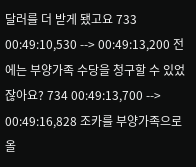달러를 더 받게 됐고요 733 00:49:10,530 --> 00:49:13,200 전에는 부양가족 수당을 청구할 수 있었잖아요? 734 00:49:13,700 --> 00:49:16,828 조카를 부양가족으로 올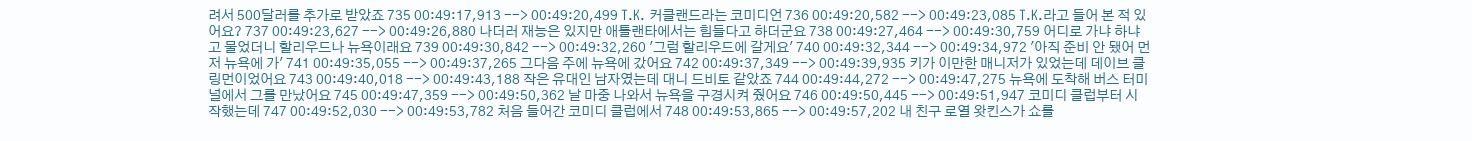려서 500달러를 추가로 받았죠 735 00:49:17,913 --> 00:49:20,499 T.K. 커클랜드라는 코미디언 736 00:49:20,582 --> 00:49:23,085 T.K.라고 들어 본 적 있어요? 737 00:49:23,627 --> 00:49:26,880 나더러 재능은 있지만 애틀랜타에서는 힘들다고 하더군요 738 00:49:27,464 --> 00:49:30,759 어디로 가냐 하냐고 물었더니 할리우드나 뉴욕이래요 739 00:49:30,842 --> 00:49:32,260 '그럼 할리우드에 갈게요' 740 00:49:32,344 --> 00:49:34,972 '아직 준비 안 됐어 먼저 뉴욕에 가' 741 00:49:35,055 --> 00:49:37,265 그다음 주에 뉴욕에 갔어요 742 00:49:37,349 --> 00:49:39,935 키가 이만한 매니저가 있었는데 데이브 클링먼이었어요 743 00:49:40,018 --> 00:49:43,188 작은 유대인 남자였는데 대니 드비토 같았죠 744 00:49:44,272 --> 00:49:47,275 뉴욕에 도착해 버스 터미널에서 그를 만났어요 745 00:49:47,359 --> 00:49:50,362 날 마중 나와서 뉴욕을 구경시켜 줬어요 746 00:49:50,445 --> 00:49:51,947 코미디 클럽부터 시작했는데 747 00:49:52,030 --> 00:49:53,782 처음 들어간 코미디 클럽에서 748 00:49:53,865 --> 00:49:57,202 내 친구 로열 왓킨스가 쇼를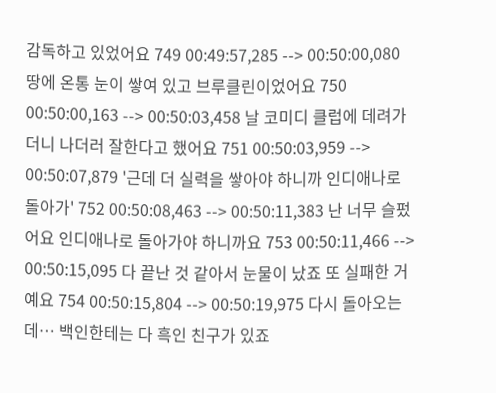감독하고 있었어요 749 00:49:57,285 --> 00:50:00,080 땅에 온통 눈이 쌓여 있고 브루클린이었어요 750 00:50:00,163 --> 00:50:03,458 날 코미디 클럽에 데려가더니 나더러 잘한다고 했어요 751 00:50:03,959 --> 00:50:07,879 '근데 더 실력을 쌓아야 하니까 인디애나로 돌아가' 752 00:50:08,463 --> 00:50:11,383 난 너무 슬펐어요 인디애나로 돌아가야 하니까요 753 00:50:11,466 --> 00:50:15,095 다 끝난 것 같아서 눈물이 났죠 또 실패한 거예요 754 00:50:15,804 --> 00:50:19,975 다시 돌아오는데… 백인한테는 다 흑인 친구가 있죠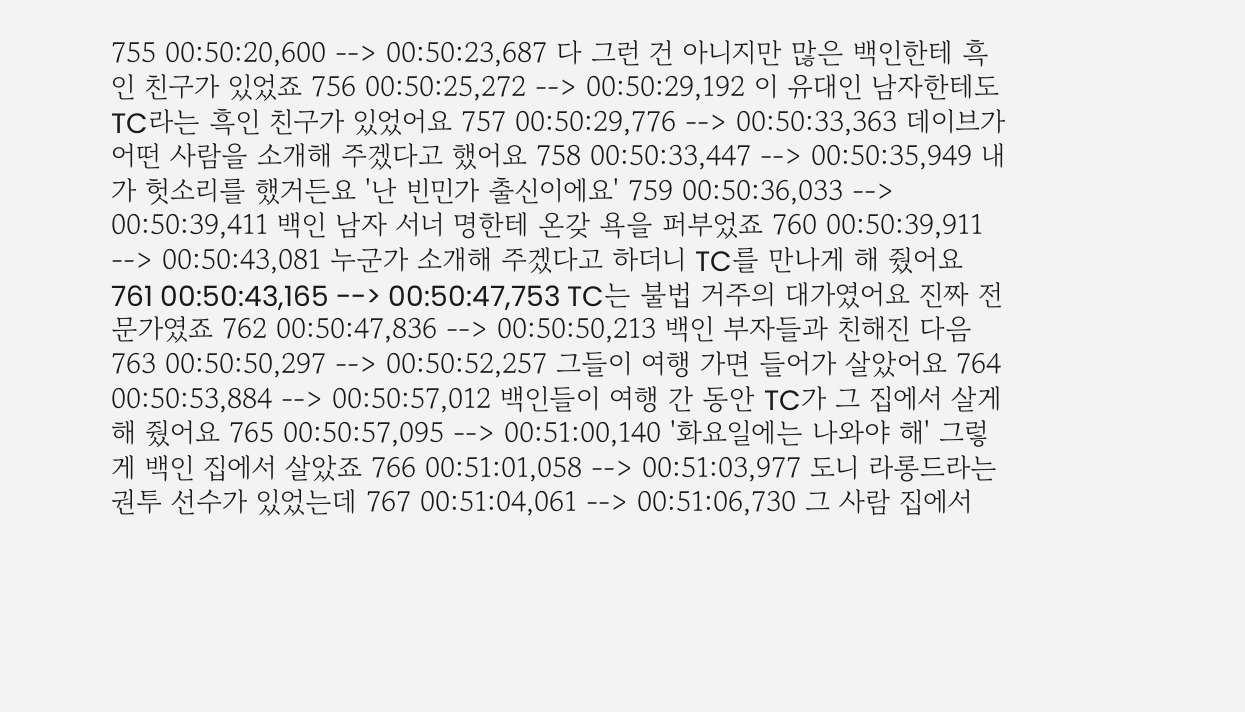755 00:50:20,600 --> 00:50:23,687 다 그런 건 아니지만 많은 백인한테 흑인 친구가 있었죠 756 00:50:25,272 --> 00:50:29,192 이 유대인 남자한테도 TC라는 흑인 친구가 있었어요 757 00:50:29,776 --> 00:50:33,363 데이브가 어떤 사람을 소개해 주겠다고 했어요 758 00:50:33,447 --> 00:50:35,949 내가 헛소리를 했거든요 '난 빈민가 출신이에요' 759 00:50:36,033 --> 00:50:39,411 백인 남자 서너 명한테 온갖 욕을 퍼부었죠 760 00:50:39,911 --> 00:50:43,081 누군가 소개해 주겠다고 하더니 TC를 만나게 해 줬어요 761 00:50:43,165 --> 00:50:47,753 TC는 불법 거주의 대가였어요 진짜 전문가였죠 762 00:50:47,836 --> 00:50:50,213 백인 부자들과 친해진 다음 763 00:50:50,297 --> 00:50:52,257 그들이 여행 가면 들어가 살았어요 764 00:50:53,884 --> 00:50:57,012 백인들이 여행 간 동안 TC가 그 집에서 살게 해 줬어요 765 00:50:57,095 --> 00:51:00,140 '화요일에는 나와야 해' 그렇게 백인 집에서 살았죠 766 00:51:01,058 --> 00:51:03,977 도니 라롱드라는 권투 선수가 있었는데 767 00:51:04,061 --> 00:51:06,730 그 사람 집에서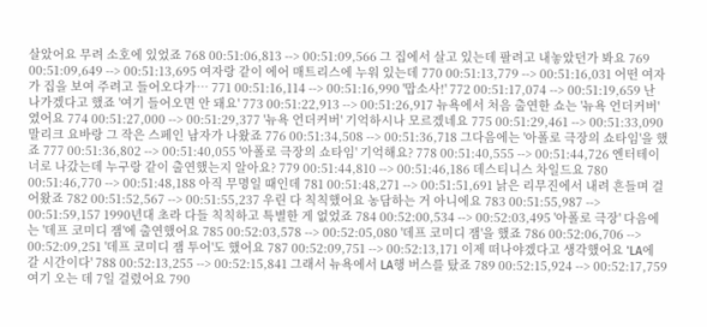살았어요 무려 소호에 있었죠 768 00:51:06,813 --> 00:51:09,566 그 집에서 살고 있는데 팔려고 내놓았던가 봐요 769 00:51:09,649 --> 00:51:13,695 여자랑 같이 에어 매트리스에 누워 있는데 770 00:51:13,779 --> 00:51:16,031 어떤 여자가 집을 보여 주려고 들어오다가… 771 00:51:16,114 --> 00:51:16,990 '맙소사!' 772 00:51:17,074 --> 00:51:19,659 난 나가겠다고 했죠 '여기 들어오면 안 돼요' 773 00:51:22,913 --> 00:51:26,917 뉴욕에서 처음 출연한 쇼는 '뉴욕 언더커버'였어요 774 00:51:27,000 --> 00:51:29,377 '뉴욕 언더커버' 기억하시나 모르겠네요 775 00:51:29,461 --> 00:51:33,090 말리크 요바랑 그 작은 스페인 남자가 나왔죠 776 00:51:34,508 --> 00:51:36,718 그다음에는 '아폴로 극장의 쇼타임'을 했죠 777 00:51:36,802 --> 00:51:40,055 '아폴로 극장의 쇼타임' 기억해요? 778 00:51:40,555 --> 00:51:44,726 엔터테이너로 나갔는데 누구랑 같이 출연했는지 알아요? 779 00:51:44,810 --> 00:51:46,186 데스티니스 차일드요 780 00:51:46,770 --> 00:51:48,188 아직 무명일 때인데 781 00:51:48,271 --> 00:51:51,691 낡은 리무진에서 내려 흔들며 걸어왔죠 782 00:51:52,567 --> 00:51:55,237 우린 다 칙칙했어요 농담하는 거 아니에요 783 00:51:55,987 --> 00:51:59,157 1990년대 초라 다들 칙칙하고 특별한 게 없었죠 784 00:52:00,534 --> 00:52:03,495 '아폴로 극장' 다음에는 '데프 코미디 잼'에 출연했어요 785 00:52:03,578 --> 00:52:05,080 '데프 코미디 잼'을 했죠 786 00:52:06,706 --> 00:52:09,251 '데프 코미디 잼 투어'도 했어요 787 00:52:09,751 --> 00:52:13,171 이제 떠나야겠다고 생각했어요 'LA에 갈 시간이다' 788 00:52:13,255 --> 00:52:15,841 그래서 뉴욕에서 LA행 버스를 탔죠 789 00:52:15,924 --> 00:52:17,759 여기 오는 데 7일 걸렸어요 790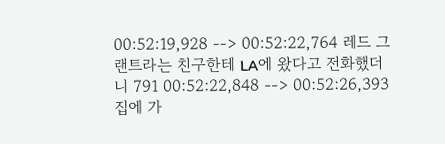00:52:19,928 --> 00:52:22,764 레드 그랜트라는 친구한테 LA에 왔다고 전화했더니 791 00:52:22,848 --> 00:52:26,393 집에 가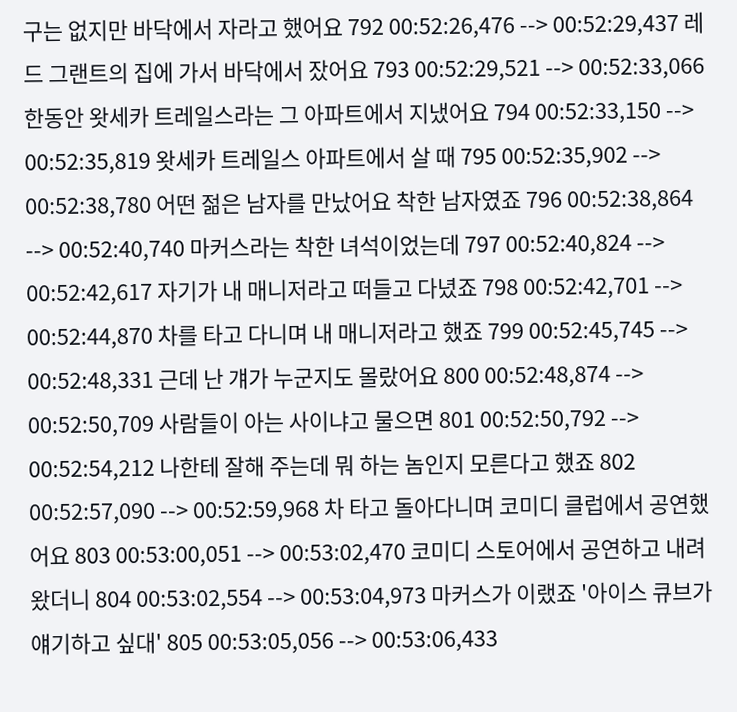구는 없지만 바닥에서 자라고 했어요 792 00:52:26,476 --> 00:52:29,437 레드 그랜트의 집에 가서 바닥에서 잤어요 793 00:52:29,521 --> 00:52:33,066 한동안 왓세카 트레일스라는 그 아파트에서 지냈어요 794 00:52:33,150 --> 00:52:35,819 왓세카 트레일스 아파트에서 살 때 795 00:52:35,902 --> 00:52:38,780 어떤 젊은 남자를 만났어요 착한 남자였죠 796 00:52:38,864 --> 00:52:40,740 마커스라는 착한 녀석이었는데 797 00:52:40,824 --> 00:52:42,617 자기가 내 매니저라고 떠들고 다녔죠 798 00:52:42,701 --> 00:52:44,870 차를 타고 다니며 내 매니저라고 했죠 799 00:52:45,745 --> 00:52:48,331 근데 난 걔가 누군지도 몰랐어요 800 00:52:48,874 --> 00:52:50,709 사람들이 아는 사이냐고 물으면 801 00:52:50,792 --> 00:52:54,212 나한테 잘해 주는데 뭐 하는 놈인지 모른다고 했죠 802 00:52:57,090 --> 00:52:59,968 차 타고 돌아다니며 코미디 클럽에서 공연했어요 803 00:53:00,051 --> 00:53:02,470 코미디 스토어에서 공연하고 내려왔더니 804 00:53:02,554 --> 00:53:04,973 마커스가 이랬죠 '아이스 큐브가 얘기하고 싶대' 805 00:53:05,056 --> 00:53:06,433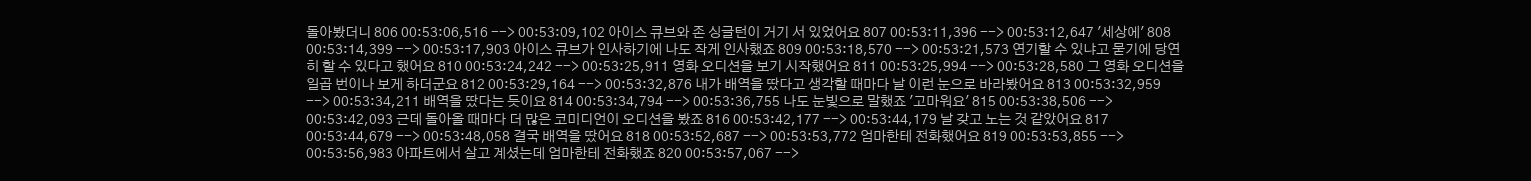돌아봤더니 806 00:53:06,516 --> 00:53:09,102 아이스 큐브와 존 싱글턴이 거기 서 있었어요 807 00:53:11,396 --> 00:53:12,647 '세상에' 808 00:53:14,399 --> 00:53:17,903 아이스 큐브가 인사하기에 나도 작게 인사했죠 809 00:53:18,570 --> 00:53:21,573 연기할 수 있냐고 묻기에 당연히 할 수 있다고 했어요 810 00:53:24,242 --> 00:53:25,911 영화 오디션을 보기 시작했어요 811 00:53:25,994 --> 00:53:28,580 그 영화 오디션을 일곱 번이나 보게 하더군요 812 00:53:29,164 --> 00:53:32,876 내가 배역을 땄다고 생각할 때마다 날 이런 눈으로 바라봤어요 813 00:53:32,959 --> 00:53:34,211 배역을 땄다는 듯이요 814 00:53:34,794 --> 00:53:36,755 나도 눈빛으로 말했죠 '고마워요' 815 00:53:38,506 --> 00:53:42,093 근데 돌아올 때마다 더 많은 코미디언이 오디션을 봤죠 816 00:53:42,177 --> 00:53:44,179 날 갖고 노는 것 같았어요 817 00:53:44,679 --> 00:53:48,058 결국 배역을 땄어요 818 00:53:52,687 --> 00:53:53,772 엄마한테 전화했어요 819 00:53:53,855 --> 00:53:56,983 아파트에서 살고 계셨는데 엄마한테 전화했죠 820 00:53:57,067 -->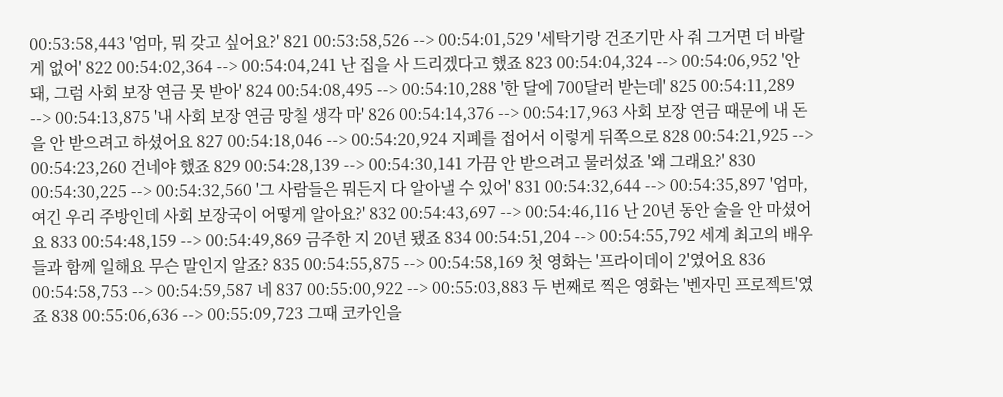00:53:58,443 '엄마, 뭐 갖고 싶어요?' 821 00:53:58,526 --> 00:54:01,529 '세탁기랑 건조기만 사 줘 그거면 더 바랄 게 없어' 822 00:54:02,364 --> 00:54:04,241 난 집을 사 드리겠다고 했죠 823 00:54:04,324 --> 00:54:06,952 '안 돼, 그럼 사회 보장 연금 못 받아' 824 00:54:08,495 --> 00:54:10,288 '한 달에 700달러 받는데' 825 00:54:11,289 --> 00:54:13,875 '내 사회 보장 연금 망칠 생각 마' 826 00:54:14,376 --> 00:54:17,963 사회 보장 연금 때문에 내 돈을 안 받으려고 하셨어요 827 00:54:18,046 --> 00:54:20,924 지폐를 접어서 이렇게 뒤쪽으로 828 00:54:21,925 --> 00:54:23,260 건네야 했죠 829 00:54:28,139 --> 00:54:30,141 가끔 안 받으려고 물러섰죠 '왜 그래요?' 830 00:54:30,225 --> 00:54:32,560 '그 사람들은 뭐든지 다 알아낼 수 있어' 831 00:54:32,644 --> 00:54:35,897 '엄마, 여긴 우리 주방인데 사회 보장국이 어떻게 알아요?' 832 00:54:43,697 --> 00:54:46,116 난 20년 동안 술을 안 마셨어요 833 00:54:48,159 --> 00:54:49,869 금주한 지 20년 됐죠 834 00:54:51,204 --> 00:54:55,792 세계 최고의 배우들과 함께 일해요 무슨 말인지 알죠? 835 00:54:55,875 --> 00:54:58,169 첫 영화는 '프라이데이 2'였어요 836 00:54:58,753 --> 00:54:59,587 네 837 00:55:00,922 --> 00:55:03,883 두 번째로 찍은 영화는 '벤자민 프로젝트'였죠 838 00:55:06,636 --> 00:55:09,723 그때 코카인을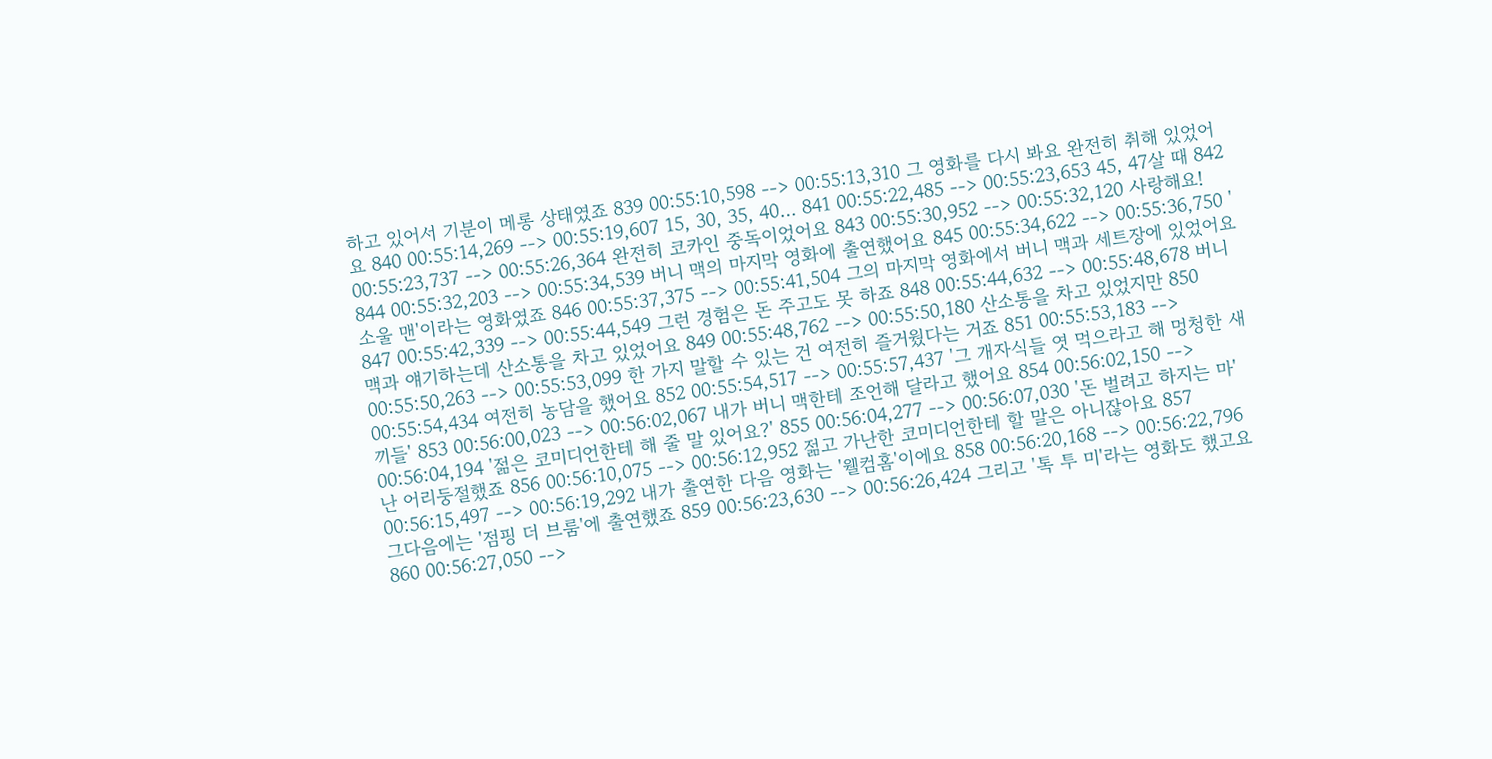하고 있어서 기분이 메롱 상태였죠 839 00:55:10,598 --> 00:55:13,310 그 영화를 다시 봐요 완전히 취해 있었어요 840 00:55:14,269 --> 00:55:19,607 15, 30, 35, 40… 841 00:55:22,485 --> 00:55:23,653 45, 47살 때 842 00:55:23,737 --> 00:55:26,364 완전히 코카인 중독이었어요 843 00:55:30,952 --> 00:55:32,120 사랑해요! 844 00:55:32,203 --> 00:55:34,539 버니 맥의 마지막 영화에 출연했어요 845 00:55:34,622 --> 00:55:36,750 '소울 맨'이라는 영화였죠 846 00:55:37,375 --> 00:55:41,504 그의 마지막 영화에서 버니 맥과 세트장에 있었어요 847 00:55:42,339 --> 00:55:44,549 그런 경험은 돈 주고도 못 하죠 848 00:55:44,632 --> 00:55:48,678 버니 맥과 얘기하는데 산소통을 차고 있었어요 849 00:55:48,762 --> 00:55:50,180 산소통을 차고 있었지만 850 00:55:50,263 --> 00:55:53,099 한 가지 말할 수 있는 건 여전히 즐거웠다는 거죠 851 00:55:53,183 --> 00:55:54,434 여전히 농담을 했어요 852 00:55:54,517 --> 00:55:57,437 '그 개자식들 엿 먹으라고 해 멍청한 새끼들' 853 00:56:00,023 --> 00:56:02,067 내가 버니 맥한테 조언해 달라고 했어요 854 00:56:02,150 --> 00:56:04,194 '젊은 코미디언한테 해 줄 말 있어요?' 855 00:56:04,277 --> 00:56:07,030 '돈 벌려고 하지는 마' 난 어리둥절했죠 856 00:56:10,075 --> 00:56:12,952 젊고 가난한 코미디언한테 할 말은 아니잖아요 857 00:56:15,497 --> 00:56:19,292 내가 출연한 다음 영화는 '웰컴홈'이에요 858 00:56:20,168 --> 00:56:22,796 그다음에는 '점핑 더 브룸'에 출연했죠 859 00:56:23,630 --> 00:56:26,424 그리고 '톡 투 미'라는 영화도 했고요 860 00:56:27,050 -->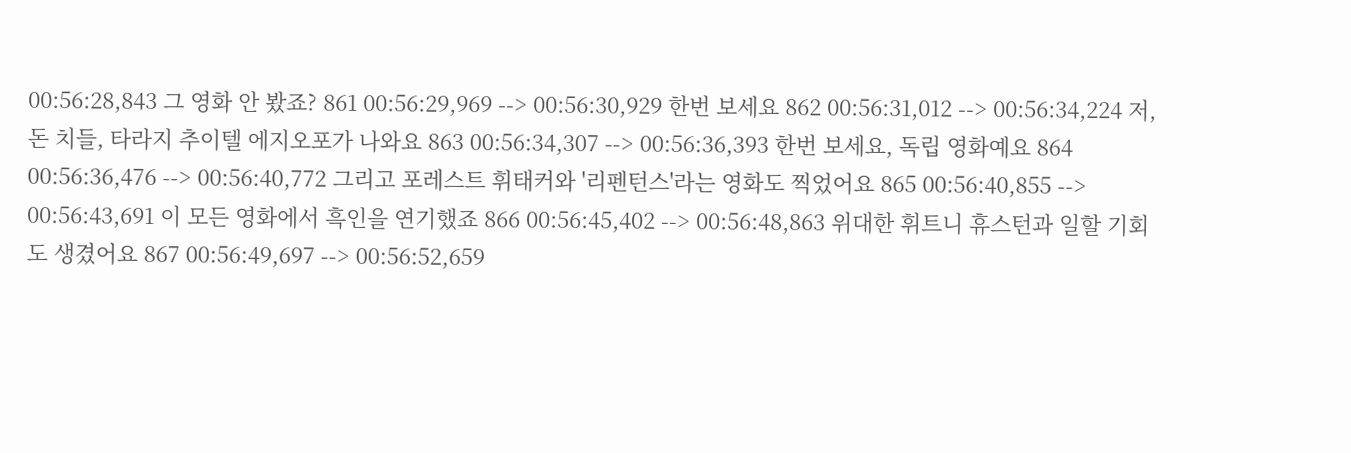00:56:28,843 그 영화 안 봤죠? 861 00:56:29,969 --> 00:56:30,929 한번 보세요 862 00:56:31,012 --> 00:56:34,224 저, 돈 치들, 타라지 추이텔 에지오포가 나와요 863 00:56:34,307 --> 00:56:36,393 한번 보세요, 독립 영화예요 864 00:56:36,476 --> 00:56:40,772 그리고 포레스트 휘태커와 '리펜턴스'라는 영화도 찍었어요 865 00:56:40,855 --> 00:56:43,691 이 모든 영화에서 흑인을 연기했죠 866 00:56:45,402 --> 00:56:48,863 위대한 휘트니 휴스턴과 일할 기회도 생겼어요 867 00:56:49,697 --> 00:56:52,659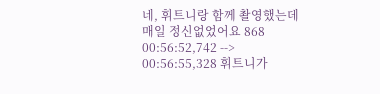네, 휘트니랑 함께 촬영했는데 매일 정신없었어요 868 00:56:52,742 --> 00:56:55,328 휘트니가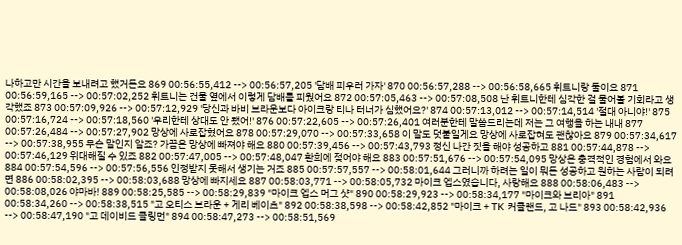나하고만 시간을 보내려고 했거든요 869 00:56:55,412 --> 00:56:57,205 '담배 피우러 가자' 870 00:56:57,288 --> 00:56:58,665 휘트니랑 둘이요 871 00:56:59,165 --> 00:57:02,252 휘트니는 건물 옆에서 이렇게 담배를 피웠어요 872 00:57:05,463 --> 00:57:08,508 난 휘트니한테 심각한 걸 물어볼 기회라고 생각했죠 873 00:57:09,926 --> 00:57:12,929 '당신과 바비 브라운보다 아이크랑 티나 터너가 심했어요?' 874 00:57:13,012 --> 00:57:14,514 '절대 아니야!' 875 00:57:16,724 --> 00:57:18,560 '우리한테 상대도 안 됐어!' 876 00:57:22,605 --> 00:57:26,401 여러분한테 말씀드리는데 저는 그 여행을 하는 내내 877 00:57:26,484 --> 00:57:27,902 망상에 사로잡혔어요 878 00:57:29,070 --> 00:57:33,658 이 말도 덧붙일게요 망상에 사로잡혀도 괜찮아요 879 00:57:34,617 --> 00:57:38,955 무슨 말인지 알죠? 가끔은 망상에 빠져야 해요 880 00:57:39,456 --> 00:57:43,793 정신 나간 짓을 해야 성공하고 881 00:57:44,878 --> 00:57:46,129 위대해질 수 있죠 882 00:57:47,005 --> 00:57:48,047 환희에 젖어야 해요 883 00:57:51,676 --> 00:57:54,095 망상은 충격적인 경험에서 와요 884 00:57:54,596 --> 00:57:56,556 인정받지 못해서 생기는 거죠 885 00:57:57,557 --> 00:58:01,644 그러니까 하려는 일이 뭐든 성공하고 원하는 사람이 되려면 886 00:58:02,395 --> 00:58:03,688 망상에 빠지세요 887 00:58:03,771 --> 00:58:05,732 마이크 엡스였습니다, 사랑해요 888 00:58:06,483 --> 00:58:08,026 야마바! 889 00:58:25,585 --> 00:58:29,839 "마이크 엡스 머그 샷" 890 00:58:29,923 --> 00:58:34,177 "마이크와 브리아" 891 00:58:34,260 --> 00:58:38,515 "고 오티스 브라운 + 게리 베이츠" 892 00:58:38,598 --> 00:58:42,852 "마이크 + TK 커클랜드, 고 나드" 893 00:58:42,936 --> 00:58:47,190 "고 데이비드 클링먼" 894 00:58:47,273 --> 00:58:51,569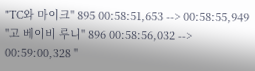"TC와 마이크" 895 00:58:51,653 --> 00:58:55,949 "고 베이비 루니" 896 00:58:56,032 --> 00:59:00,328 "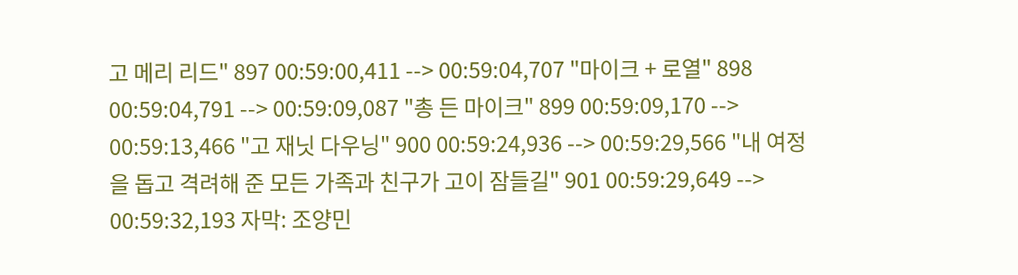고 메리 리드" 897 00:59:00,411 --> 00:59:04,707 "마이크 + 로열" 898 00:59:04,791 --> 00:59:09,087 "총 든 마이크" 899 00:59:09,170 --> 00:59:13,466 "고 재닛 다우닝" 900 00:59:24,936 --> 00:59:29,566 "내 여정을 돕고 격려해 준 모든 가족과 친구가 고이 잠들길" 901 00:59:29,649 --> 00:59:32,193 자막: 조양민